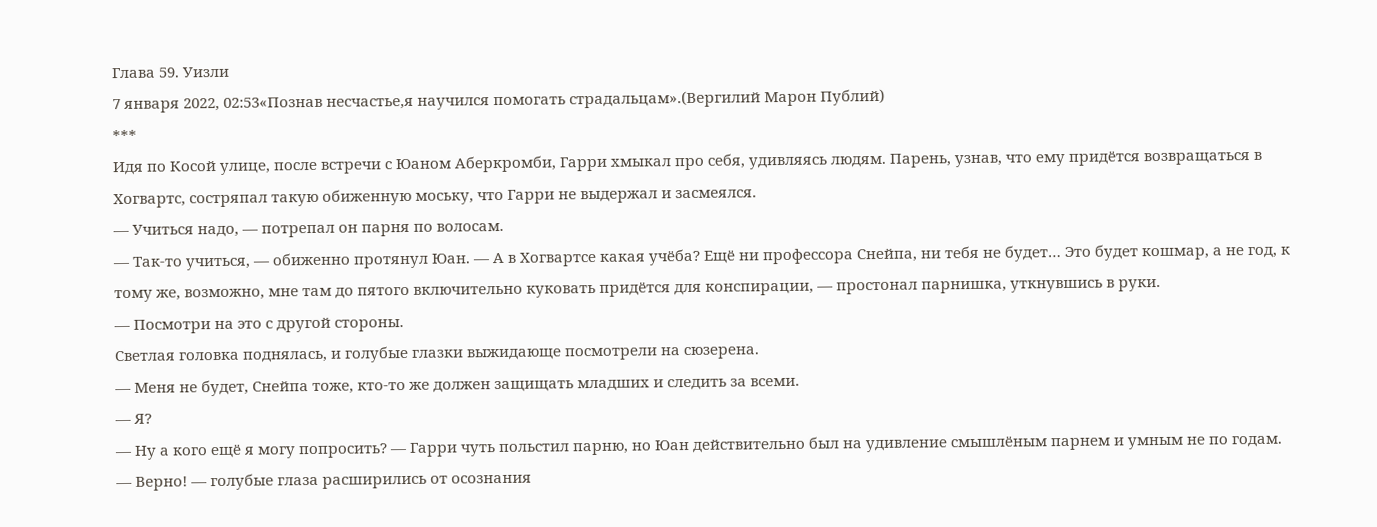Глава 59. Уизли
7 января 2022, 02:53«Познав несчастье,я научился помогать страдальцам».(Вергилий Марон Публий)
***
Идя по Косой улице, после встречи с Юаном Аберкромби, Гарри хмыкал про себя, удивляясь людям. Парень, узнав, что ему придётся возвращаться в Хогвартс, состряпал такую обиженную моську, что Гарри не выдержал и засмеялся.
— Учиться надо, — потрепал он парня по волосам.
— Так-то учиться, — обиженно протянул Юан. — А в Хогвартсе какая учёба? Ещё ни профессора Снейпа, ни тебя не будет… Это будет кошмар, а не год, к тому же, возможно, мне там до пятого включительно куковать придётся для конспирации, — простонал парнишка, уткнувшись в руки.
— Посмотри на это с другой стороны.
Светлая головка поднялась, и голубые глазки выжидающе посмотрели на сюзерена.
— Меня не будет, Снейпа тоже, кто-то же должен защищать младших и следить за всеми.
— Я?
— Ну а кого ещё я могу попросить? — Гарри чуть польстил парню, но Юан действительно был на удивление смышлёным парнем и умным не по годам.
— Верно! — голубые глаза расширились от осознания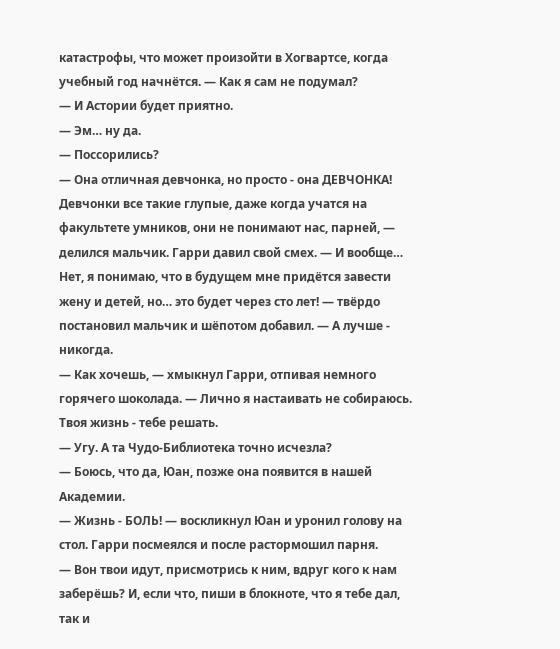катастрофы, что может произойти в Хогвартсе, когда учебный год начнётся. — Как я сам не подумал?
— И Астории будет приятно.
— Эм… ну да.
— Поссорились?
— Она отличная девчонка, но просто - она ДЕВЧОНКА! Девчонки все такие глупые, даже когда учатся на факультете умников, они не понимают нас, парней, — делился мальчик. Гарри давил свой смех. — И вообще… Нет, я понимаю, что в будущем мне придётся завести жену и детей, но… это будет через сто лет! — твёрдо постановил мальчик и шёпотом добавил. — А лучше - никогда.
— Как хочешь, — хмыкнул Гарри, отпивая немного горячего шоколада. — Лично я настаивать не собираюсь. Твоя жизнь - тебе решать.
— Угу. А та Чудо-Библиотека точно исчезла?
— Боюсь, что да, Юан, позже она появится в нашей Академии.
— Жизнь - БОЛЬ! — воскликнул Юан и уронил голову на стол. Гарри посмеялся и после растормошил парня.
— Вон твои идут, присмотрись к ним, вдруг кого к нам заберёшь? И, если что, пиши в блокноте, что я тебе дал, так и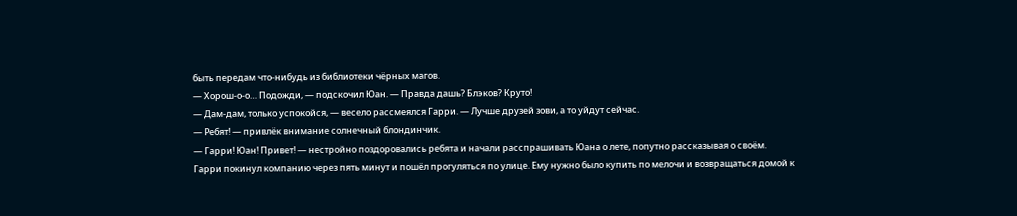быть передам что-нибудь из библиотеки чёрных магов.
— Хорош-о-о… Подожди, — подскочил Юан. — Правда дашь? Блэков? Круто!
— Дам-дам, только успокойся, — весело рассмеялся Гарри. — Лучше друзей зови, а то уйдут сейчас.
— Ребят! — привлёк внимание солнечный блондинчик.
— Гарри! Юан! Привет! — нестройно поздоровались ребята и начали расспрашивать Юана о лете, попутно рассказывая о своём.
Гарри покинул компанию через пять минут и пошёл прогуляться по улице. Ему нужно было купить по мелочи и возвращаться домой к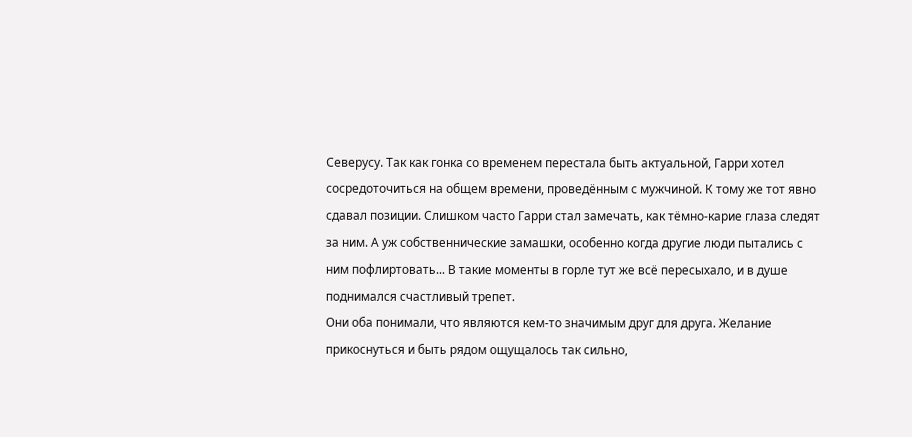Северусу. Так как гонка со временем перестала быть актуальной, Гарри хотел сосредоточиться на общем времени, проведённым с мужчиной. К тому же тот явно сдавал позиции. Слишком часто Гарри стал замечать, как тёмно-карие глаза следят за ним. А уж собственнические замашки, особенно когда другие люди пытались с ним пофлиртовать... В такие моменты в горле тут же всё пересыхало, и в душе поднимался счастливый трепет.
Они оба понимали, что являются кем-то значимым друг для друга. Желание прикоснуться и быть рядом ощущалось так сильно,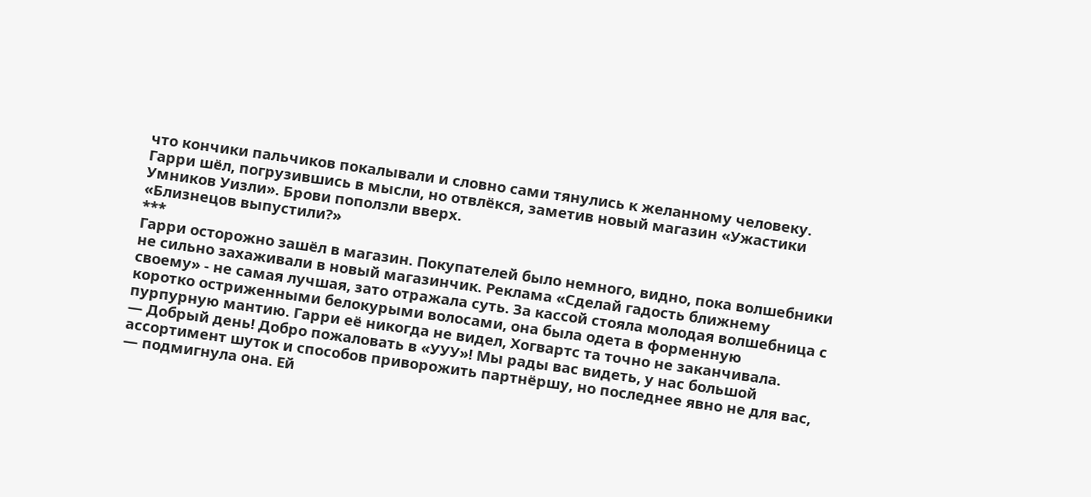что кончики пальчиков покалывали и словно сами тянулись к желанному человеку.
Гарри шёл, погрузившись в мысли, но отвлёкся, заметив новый магазин «Ужастики Умников Уизли». Брови поползли вверх.
«Близнецов выпустили?»
***
Гарри осторожно зашёл в магазин. Покупателей было немного, видно, пока волшебники не сильно захаживали в новый магазинчик. Реклама «Сделай гадость ближнему своему» - не самая лучшая, зато отражала суть. За кассой стояла молодая волшебница с коротко остриженными белокурыми волосами, она была одета в форменную пурпурную мантию. Гарри её никогда не видел, Хогвартс та точно не заканчивала.
— Добрый день! Добро пожаловать в «УУУ»! Мы рады вас видеть, у нас большой ассортимент шуток и способов приворожить партнёршу, но последнее явно не для вас, — подмигнула она. Ей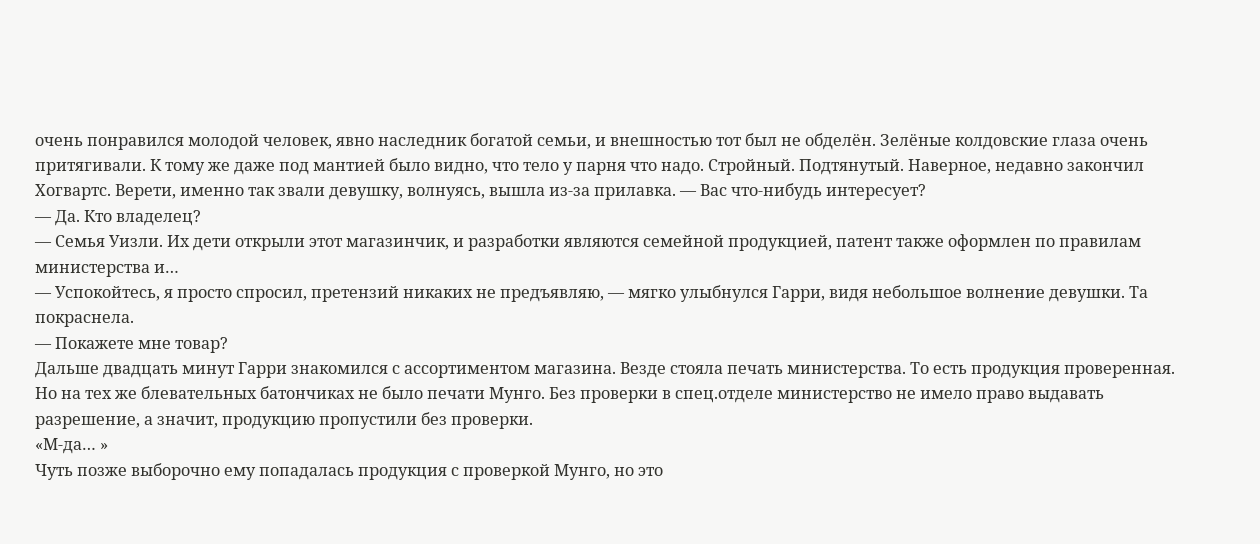очень понравился молодой человек, явно наследник богатой семьи, и внешностью тот был не обделён. Зелёные колдовские глаза очень притягивали. К тому же даже под мантией было видно, что тело у парня что надо. Стройный. Подтянутый. Наверное, недавно закончил Хогвартс. Верети, именно так звали девушку, волнуясь, вышла из-за прилавка. — Вас что-нибудь интересует?
— Да. Кто владелец?
— Семья Уизли. Их дети открыли этот магазинчик, и разработки являются семейной продукцией, патент также оформлен по правилам министерства и…
— Успокойтесь, я просто спросил, претензий никаких не предъявляю, — мягко улыбнулся Гарри, видя небольшое волнение девушки. Та покраснела.
— Покажете мне товар?
Дальше двадцать минут Гарри знакомился с ассортиментом магазина. Везде стояла печать министерства. То есть продукция проверенная. Но на тех же блевательных батончиках не было печати Мунго. Без проверки в спец.отделе министерство не имело право выдавать разрешение, а значит, продукцию пропустили без проверки.
«М-да… »
Чуть позже выборочно ему попадалась продукция с проверкой Мунго, но это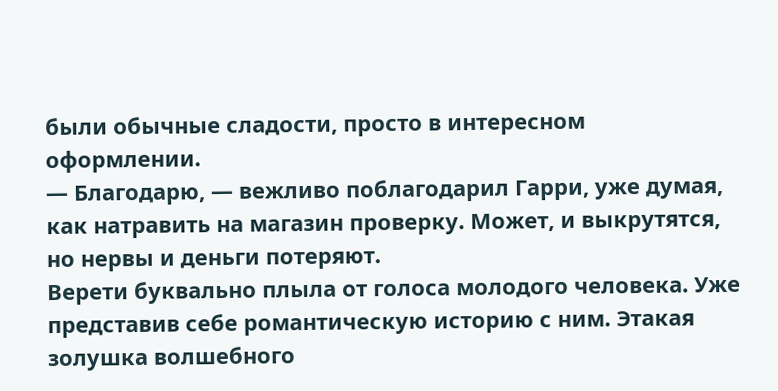были обычные сладости, просто в интересном оформлении.
— Благодарю, — вежливо поблагодарил Гарри, уже думая, как натравить на магазин проверку. Может, и выкрутятся, но нервы и деньги потеряют.
Верети буквально плыла от голоса молодого человека. Уже представив себе романтическую историю с ним. Этакая золушка волшебного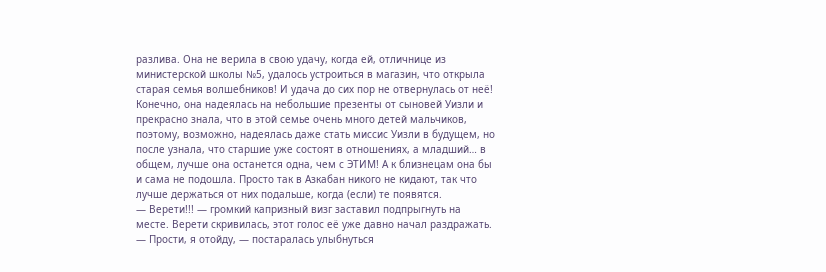разлива. Она не верила в свою удачу, когда ей, отличнице из министерской школы №5, удалось устроиться в магазин, что открыла старая семья волшебников! И удача до сих пор не отвернулась от неё! Конечно, она надеялась на небольшие презенты от сыновей Уизли и прекрасно знала, что в этой семье очень много детей мальчиков, поэтому, возможно, надеялась даже стать миссис Уизли в будущем, но после узнала, что старшие уже состоят в отношениях, а младший… в общем, лучше она останется одна, чем с ЭТИМ! А к близнецам она бы и сама не подошла. Просто так в Азкабан никого не кидают, так что лучше держаться от них подальше, когда (если) те появятся.
— Верети!!! — громкий капризный визг заставил подпрыгнуть на месте. Верети скривилась, этот голос её уже давно начал раздражать.
— Прости, я отойду, — постаралась улыбнуться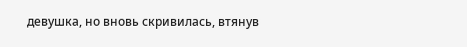девушка, но вновь скривилась, втянув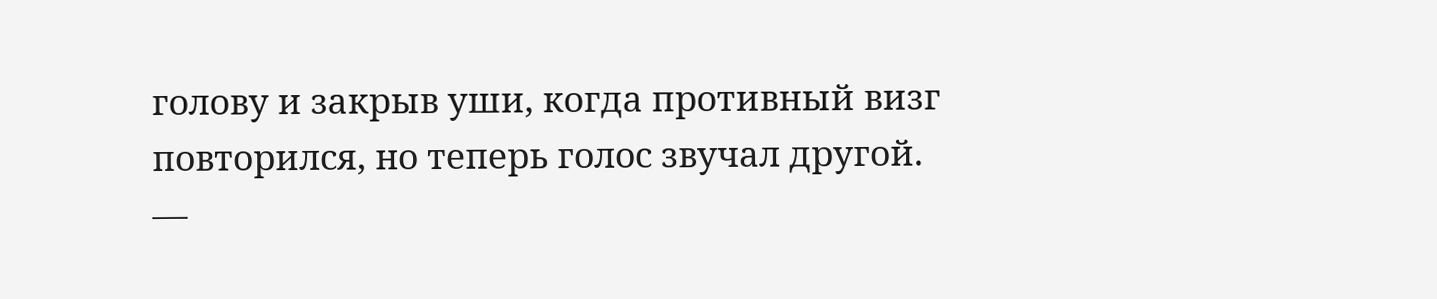голову и закрыв уши, когда противный визг повторился, но теперь голос звучал другой.
—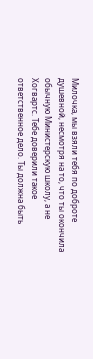Милочка, мы взяли тебя по доброте душевной, несмотря на то, что ты окончила обычную Министерскую школу, а не Хогвартс. Тебе доверили такое ответственное дело. Ты должна быть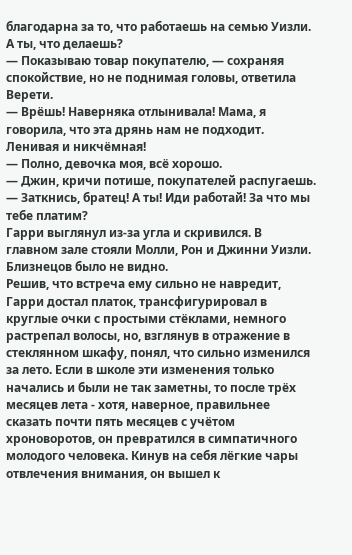благодарна за то, что работаешь на семью Уизли. А ты, что делаешь?
— Показываю товар покупателю, — сохраняя спокойствие, но не поднимая головы, ответила Верети.
— Врёшь! Наверняка отлынивала! Мама, я говорила, что эта дрянь нам не подходит. Ленивая и никчёмная!
— Полно, девочка моя, всё хорошо.
— Джин, кричи потише, покупателей распугаешь.
— Заткнись, братец! А ты! Иди работай! За что мы тебе платим?
Гарри выглянул из-за угла и скривился. В главном зале стояли Молли, Рон и Джинни Уизли. Близнецов было не видно.
Решив, что встреча ему сильно не навредит, Гарри достал платок, трансфигурировал в круглые очки с простыми стёклами, немного растрепал волосы, но, взглянув в отражение в стеклянном шкафу, понял, что сильно изменился за лето. Если в школе эти изменения только начались и были не так заметны, то после трёх месяцев лета - хотя, наверное, правильнее сказать почти пять месяцев с учётом хроноворотов, он превратился в симпатичного молодого человека. Кинув на себя лёгкие чары отвлечения внимания, он вышел к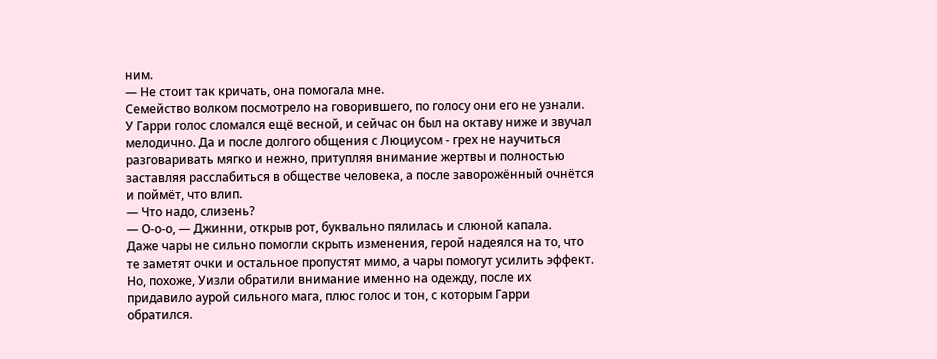ним.
— Не стоит так кричать, она помогала мне.
Семейство волком посмотрело на говорившего, по голосу они его не узнали. У Гарри голос сломался ещё весной, и сейчас он был на октаву ниже и звучал мелодично. Да и после долгого общения с Люциусом - грех не научиться разговаривать мягко и нежно, притупляя внимание жертвы и полностью заставляя расслабиться в обществе человека, а после заворожённый очнётся и поймёт, что влип.
— Что надо, слизень?
— О-о-о, — Джинни, открыв рот, буквально пялилась и слюной капала.
Даже чары не сильно помогли скрыть изменения, герой надеялся на то, что те заметят очки и остальное пропустят мимо, а чары помогут усилить эффект. Но, похоже, Уизли обратили внимание именно на одежду, после их придавило аурой сильного мага, плюс голос и тон, с которым Гарри обратился.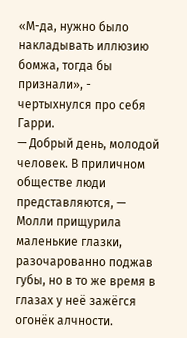«М-да, нужно было накладывать иллюзию бомжа, тогда бы признали», - чертыхнулся про себя Гарри.
— Добрый день, молодой человек. В приличном обществе люди представляются, — Молли прищурила маленькие глазки, разочарованно поджав губы, но в то же время в глазах у неё зажёгся огонёк алчности.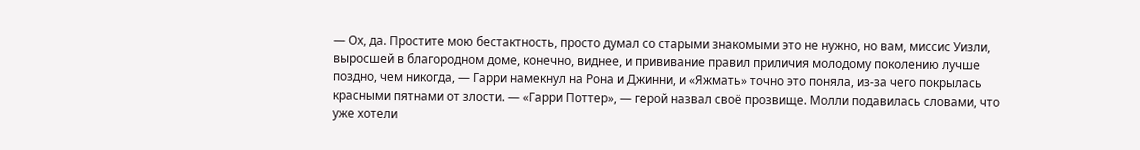— Ох, да. Простите мою бестактность, просто думал со старыми знакомыми это не нужно, но вам, миссис Уизли, выросшей в благородном доме, конечно, виднее, и прививание правил приличия молодому поколению лучше поздно, чем никогда, — Гарри намекнул на Рона и Джинни, и «Яжмать» точно это поняла, из-за чего покрылась красными пятнами от злости. — «Гарри Поттер», — герой назвал своё прозвище. Молли подавилась словами, что уже хотели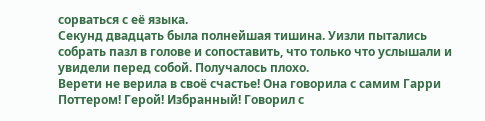сорваться с её языка.
Секунд двадцать была полнейшая тишина. Уизли пытались собрать пазл в голове и сопоставить, что только что услышали и увидели перед собой. Получалось плохо.
Верети не верила в своё счастье! Она говорила с самим Гарри Поттером! Герой! Избранный! Говорил с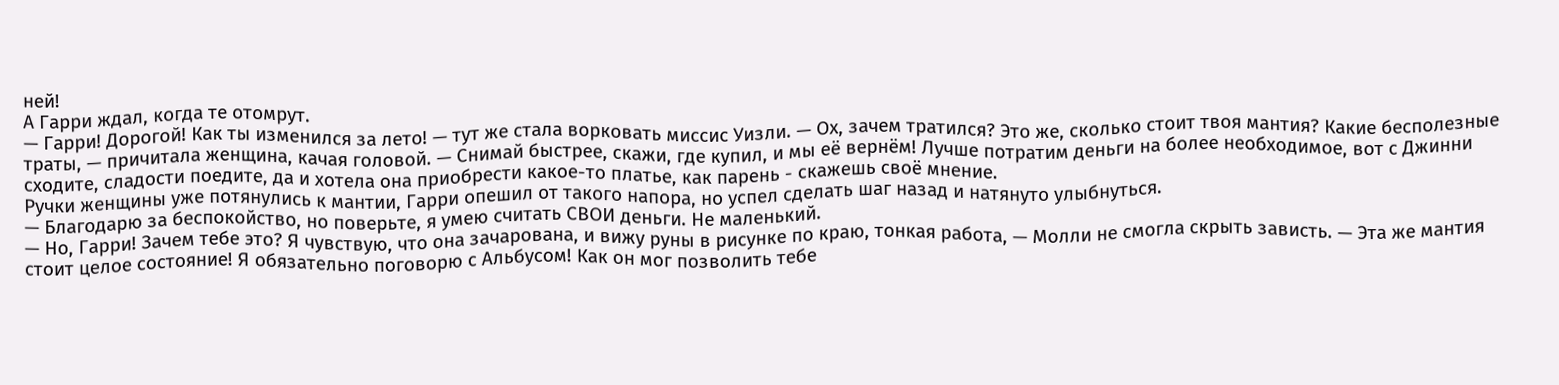ней!
А Гарри ждал, когда те отомрут.
— Гарри! Дорогой! Как ты изменился за лето! — тут же стала ворковать миссис Уизли. — Ох, зачем тратился? Это же, сколько стоит твоя мантия? Какие бесполезные траты, — причитала женщина, качая головой. — Снимай быстрее, скажи, где купил, и мы её вернём! Лучше потратим деньги на более необходимое, вот с Джинни сходите, сладости поедите, да и хотела она приобрести какое-то платье, как парень - скажешь своё мнение.
Ручки женщины уже потянулись к мантии, Гарри опешил от такого напора, но успел сделать шаг назад и натянуто улыбнуться.
— Благодарю за беспокойство, но поверьте, я умею считать СВОИ деньги. Не маленький.
— Но, Гарри! Зачем тебе это? Я чувствую, что она зачарована, и вижу руны в рисунке по краю, тонкая работа, — Молли не смогла скрыть зависть. — Эта же мантия стоит целое состояние! Я обязательно поговорю с Альбусом! Как он мог позволить тебе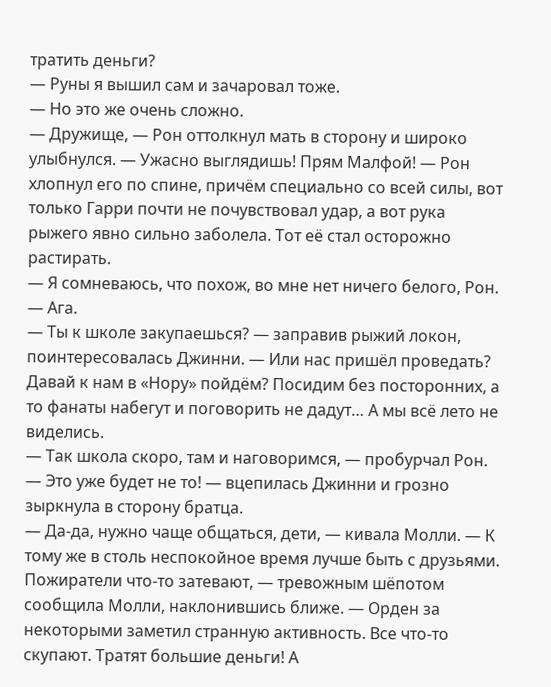тратить деньги?
— Руны я вышил сам и зачаровал тоже.
— Но это же очень сложно.
— Дружище, — Рон оттолкнул мать в сторону и широко улыбнулся. — Ужасно выглядишь! Прям Малфой! — Рон хлопнул его по спине, причём специально со всей силы, вот только Гарри почти не почувствовал удар, а вот рука рыжего явно сильно заболела. Тот её стал осторожно растирать.
— Я сомневаюсь, что похож, во мне нет ничего белого, Рон.
— Ага.
— Ты к школе закупаешься? — заправив рыжий локон, поинтересовалась Джинни. — Или нас пришёл проведать? Давай к нам в «Нору» пойдём? Посидим без посторонних, а то фанаты набегут и поговорить не дадут… А мы всё лето не виделись.
— Так школа скоро, там и наговоримся, — пробурчал Рон.
— Это уже будет не то! — вцепилась Джинни и грозно зыркнула в сторону братца.
— Да-да, нужно чаще общаться, дети, — кивала Молли. — К тому же в столь неспокойное время лучше быть с друзьями. Пожиратели что-то затевают, — тревожным шёпотом сообщила Молли, наклонившись ближе. — Орден за некоторыми заметил странную активность. Все что-то скупают. Тратят большие деньги! А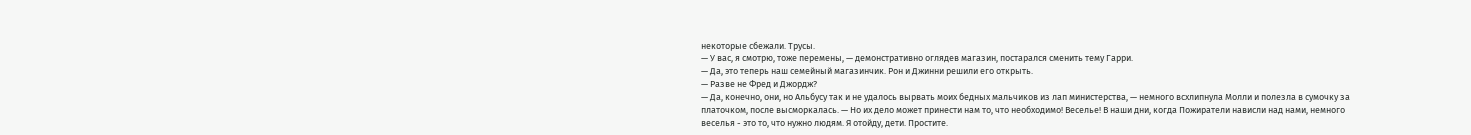некоторые сбежали. Трусы.
— У вас, я смотрю, тоже перемены, — демонстративно оглядев магазин, постарался сменить тему Гарри.
— Да, это теперь наш семейный магазинчик. Рон и Джинни решили его открыть.
— Разве не Фред и Джордж?
— Да, конечно, они, но Альбусу так и не удалось вырвать моих бедных мальчиков из лап министерства, — немного всхлипнула Молли и полезла в сумочку за платочком, после высморкалась. — Но их дело может принести нам то, что необходимо! Веселье! В наши дни, когда Пожиратели нависли над нами, немного веселья - это то, что нужно людям. Я отойду, дети. Простите.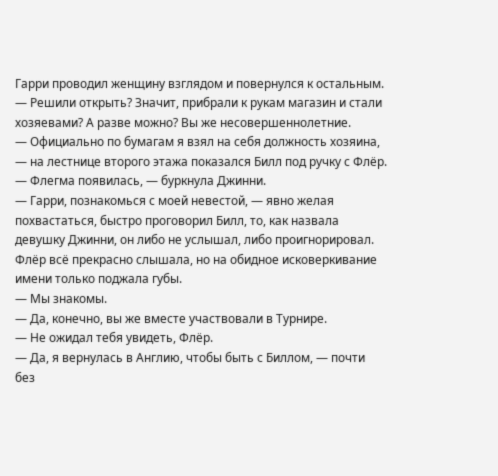Гарри проводил женщину взглядом и повернулся к остальным.
— Решили открыть? Значит, прибрали к рукам магазин и стали хозяевами? А разве можно? Вы же несовершеннолетние.
— Официально по бумагам я взял на себя должность хозяина, — на лестнице второго этажа показался Билл под ручку с Флёр.
— Флегма появилась, — буркнула Джинни.
— Гарри, познакомься с моей невестой, — явно желая похвастаться, быстро проговорил Билл, то, как назвала девушку Джинни, он либо не услышал, либо проигнорировал. Флёр всё прекрасно слышала, но на обидное исковеркивание имени только поджала губы.
— Мы знакомы.
— Да, конечно, вы же вместе участвовали в Турнире.
— Не ожидал тебя увидеть, Флёр.
— Да, я вернулась в Англию, чтобы быть с Биллом, — почти без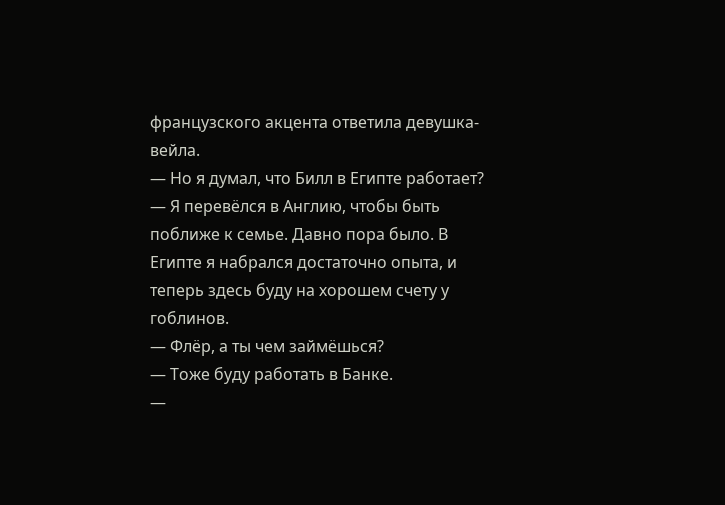французского акцента ответила девушка-вейла.
— Но я думал, что Билл в Египте работает?
— Я перевёлся в Англию, чтобы быть поближе к семье. Давно пора было. В Египте я набрался достаточно опыта, и теперь здесь буду на хорошем счету у гоблинов.
— Флёр, а ты чем займёшься?
— Тоже буду работать в Банке.
—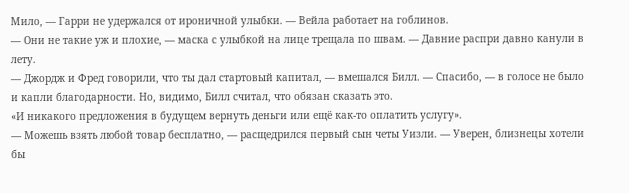Мило, — Гарри не удержался от ироничной улыбки. — Вейла работает на гоблинов.
— Они не такие уж и плохие, — маска с улыбкой на лице трещала по швам. — Давние распри давно канули в лету.
— Джордж и Фред говорили, что ты дал стартовый капитал, — вмешался Билл. — Спасибо, — в голосе не было и капли благодарности. Но, видимо, Билл считал, что обязан сказать это.
«И никакого предложения в будущем вернуть деньги или ещё как-то оплатить услугу».
— Можешь взять любой товар бесплатно, — расщедрился первый сын четы Уизли. — Уверен, близнецы хотели бы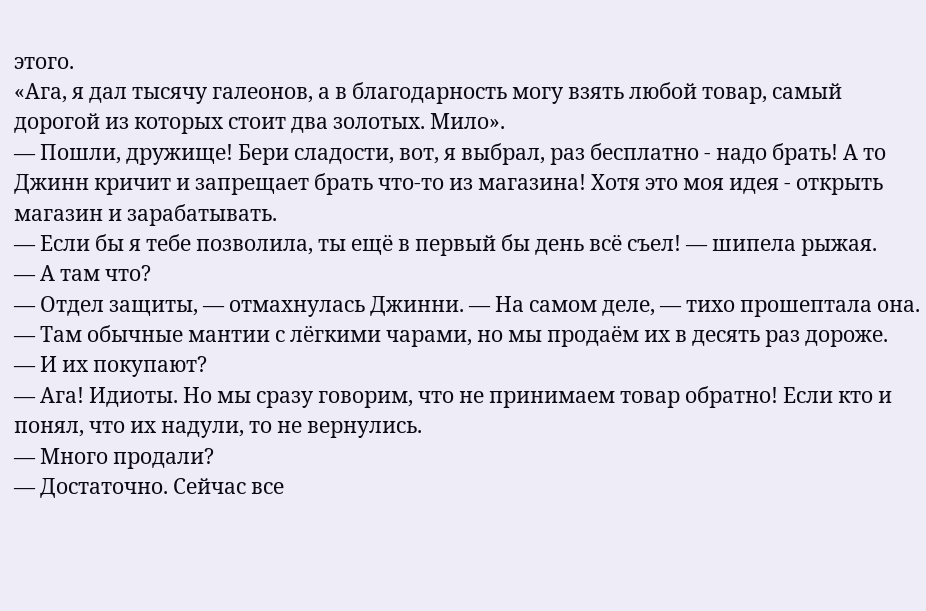этого.
«Ага, я дал тысячу галеонов, а в благодарность могу взять любой товар, самый дорогой из которых стоит два золотых. Мило».
— Пошли, дружище! Бери сладости, вот, я выбрал, раз бесплатно - надо брать! А то Джинн кричит и запрещает брать что-то из магазина! Хотя это моя идея - открыть магазин и зарабатывать.
— Если бы я тебе позволила, ты ещё в первый бы день всё съел! — шипела рыжая.
— А там что?
— Отдел защиты, — отмахнулась Джинни. — На самом деле, — тихо прошептала она. — Там обычные мантии с лёгкими чарами, но мы продаём их в десять раз дороже.
— И их покупают?
— Ага! Идиоты. Но мы сразу говорим, что не принимаем товар обратно! Если кто и понял, что их надули, то не вернулись.
— Много продали?
— Достаточно. Сейчас все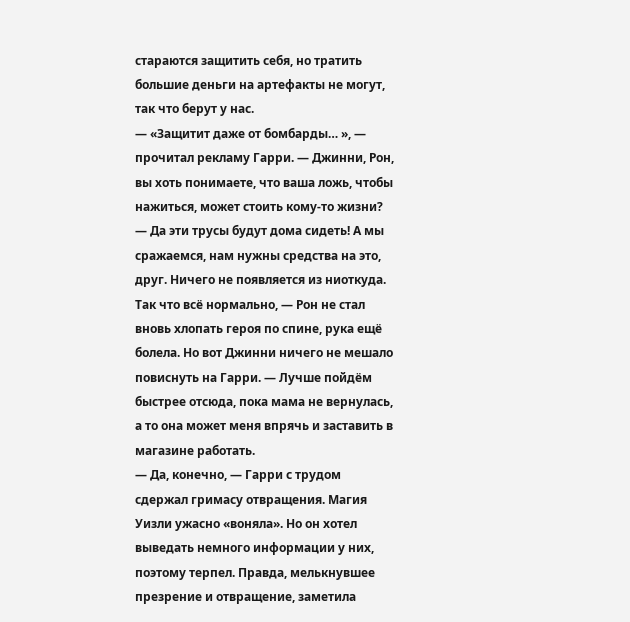стараются защитить себя, но тратить большие деньги на артефакты не могут, так что берут у нас.
— «Защитит даже от бомбарды… », — прочитал рекламу Гарри. — Джинни, Рон, вы хоть понимаете, что ваша ложь, чтобы нажиться, может стоить кому-то жизни?
— Да эти трусы будут дома сидеть! А мы сражаемся, нам нужны средства на это, друг. Ничего не появляется из ниоткуда. Так что всё нормально, — Рон не стал вновь хлопать героя по спине, рука ещё болела. Но вот Джинни ничего не мешало повиснуть на Гарри. — Лучше пойдём быстрее отсюда, пока мама не вернулась, а то она может меня впрячь и заставить в магазине работать.
— Да, конечно, — Гарри с трудом сдержал гримасу отвращения. Магия Уизли ужасно «воняла». Но он хотел выведать немного информации у них, поэтому терпел. Правда, мелькнувшее презрение и отвращение, заметила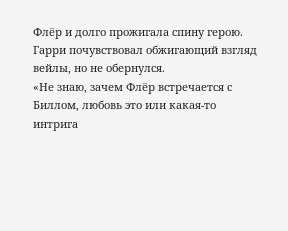Флёр и долго прожигала спину герою.
Гарри почувствовал обжигающий взгляд вейлы, но не обернулся.
«Не знаю, зачем Флёр встречается с Биллом, любовь это или какая-то интрига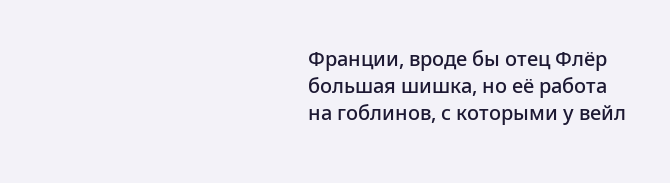Франции, вроде бы отец Флёр большая шишка, но её работа на гоблинов, с которыми у вейл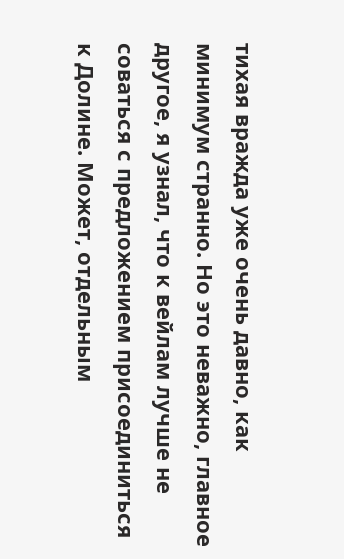тихая вражда уже очень давно, как минимум странно. Но это неважно, главное другое, я узнал, что к вейлам лучше не соваться с предложением присоединиться к Долине. Может, отдельным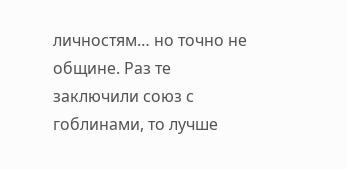личностям… но точно не общине. Раз те заключили союз с гоблинами, то лучше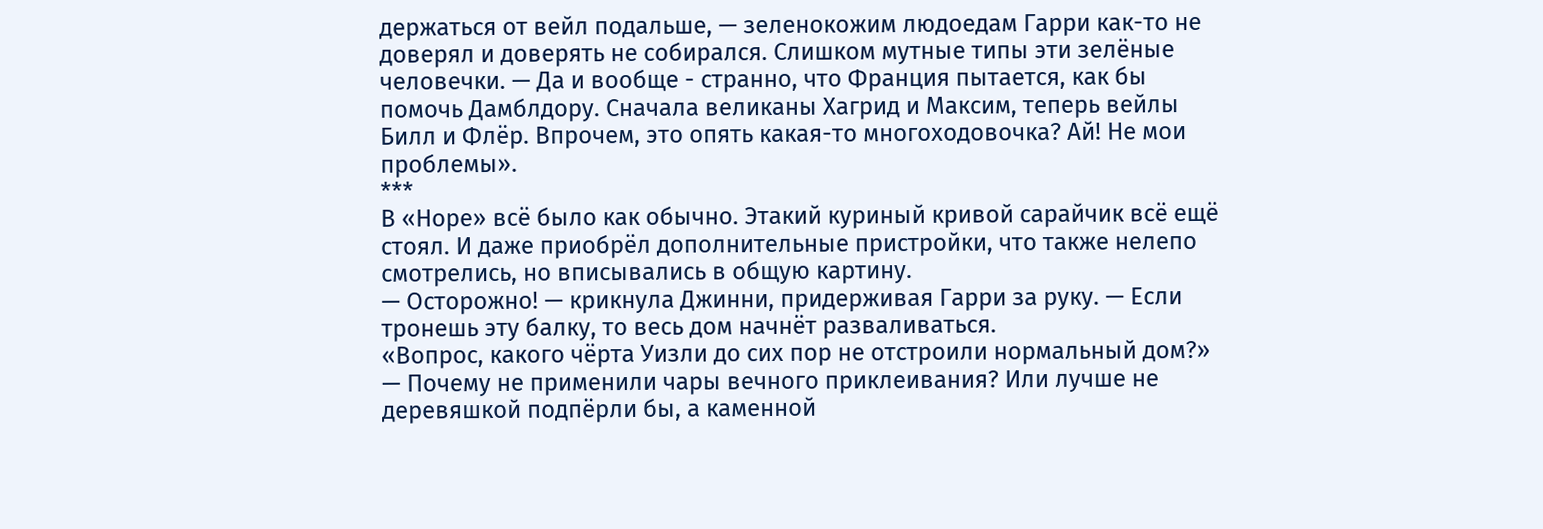держаться от вейл подальше, — зеленокожим людоедам Гарри как-то не доверял и доверять не собирался. Слишком мутные типы эти зелёные человечки. — Да и вообще - странно, что Франция пытается, как бы помочь Дамблдору. Сначала великаны Хагрид и Максим, теперь вейлы Билл и Флёр. Впрочем, это опять какая-то многоходовочка? Ай! Не мои проблемы».
***
В «Норе» всё было как обычно. Этакий куриный кривой сарайчик всё ещё стоял. И даже приобрёл дополнительные пристройки, что также нелепо смотрелись, но вписывались в общую картину.
— Осторожно! — крикнула Джинни, придерживая Гарри за руку. — Если тронешь эту балку, то весь дом начнёт разваливаться.
«Вопрос, какого чёрта Уизли до сих пор не отстроили нормальный дом?»
— Почему не применили чары вечного приклеивания? Или лучше не деревяшкой подпёрли бы, а каменной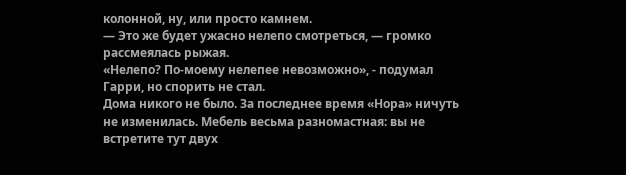колонной, ну, или просто камнем.
— Это же будет ужасно нелепо смотреться, — громко рассмеялась рыжая.
«Нелепо? По-моему нелепее невозможно», - подумал Гарри, но спорить не стал.
Дома никого не было. За последнее время «Нора» ничуть не изменилась. Мебель весьма разномастная: вы не встретите тут двух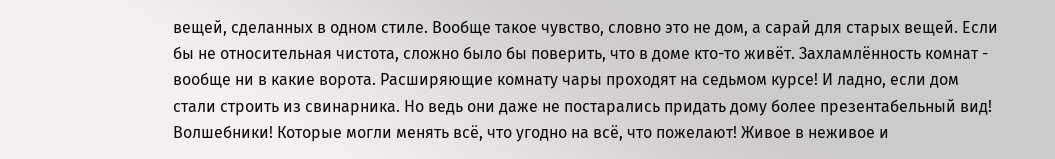вещей, сделанных в одном стиле. Вообще такое чувство, словно это не дом, а сарай для старых вещей. Если бы не относительная чистота, сложно было бы поверить, что в доме кто-то живёт. Захламлённость комнат - вообще ни в какие ворота. Расширяющие комнату чары проходят на седьмом курсе! И ладно, если дом стали строить из свинарника. Но ведь они даже не постарались придать дому более презентабельный вид! Волшебники! Которые могли менять всё, что угодно на всё, что пожелают! Живое в неживое и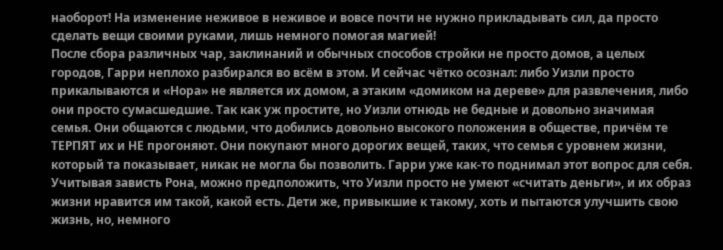наоборот! На изменение неживое в неживое и вовсе почти не нужно прикладывать сил, да просто сделать вещи своими руками, лишь немного помогая магией!
После сбора различных чар, заклинаний и обычных способов стройки не просто домов, а целых городов, Гарри неплохо разбирался во всём в этом. И сейчас чётко осознал: либо Уизли просто прикалываются и «Нора» не является их домом, а этаким «домиком на дереве» для развлечения, либо они просто сумасшедшие. Так как уж простите, но Уизли отнюдь не бедные и довольно значимая семья. Они общаются с людьми, что добились довольно высокого положения в обществе, причём те ТЕРПЯТ их и НЕ прогоняют. Они покупают много дорогих вещей, таких, что семья с уровнем жизни, который та показывает, никак не могла бы позволить. Гарри уже как-то поднимал этот вопрос для себя. Учитывая зависть Рона, можно предположить, что Уизли просто не умеют «считать деньги», и их образ жизни нравится им такой, какой есть. Дети же, привыкшие к такому, хоть и пытаются улучшить свою жизнь, но, немного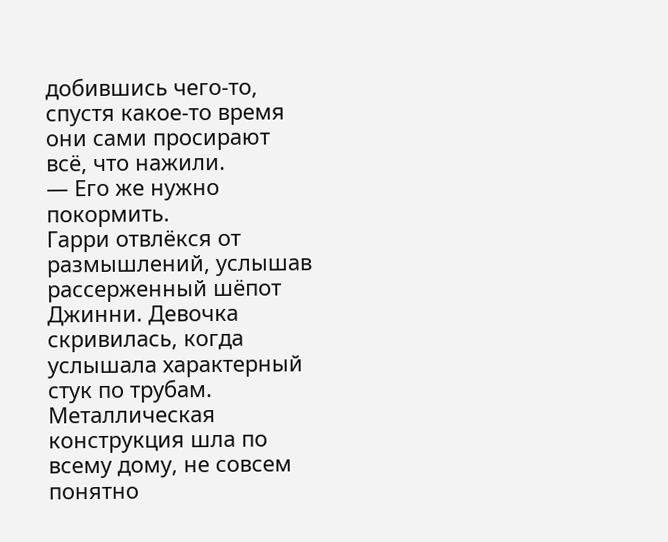добившись чего-то, спустя какое-то время они сами просирают всё, что нажили.
— Его же нужно покормить.
Гарри отвлёкся от размышлений, услышав рассерженный шёпот Джинни. Девочка скривилась, когда услышала характерный стук по трубам. Металлическая конструкция шла по всему дому, не совсем понятно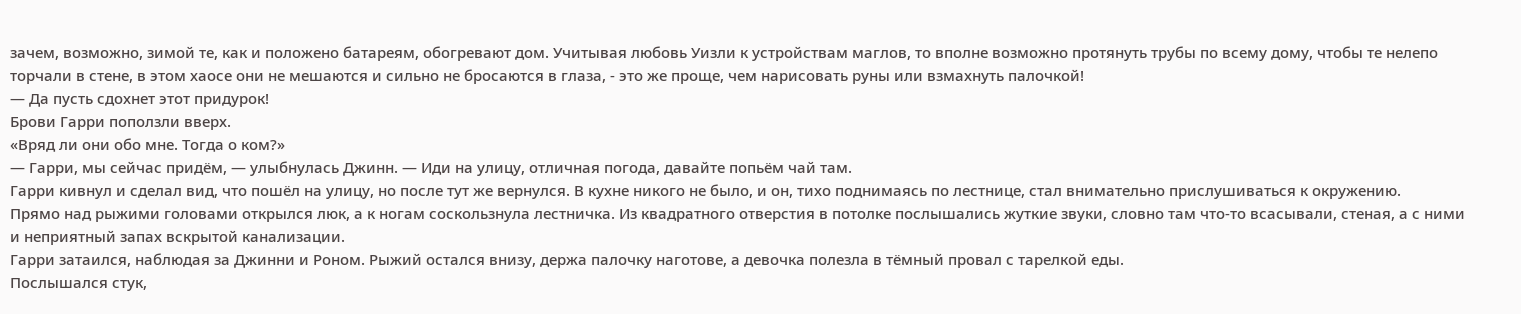зачем, возможно, зимой те, как и положено батареям, обогревают дом. Учитывая любовь Уизли к устройствам маглов, то вполне возможно протянуть трубы по всему дому, чтобы те нелепо торчали в стене, в этом хаосе они не мешаются и сильно не бросаются в глаза, - это же проще, чем нарисовать руны или взмахнуть палочкой!
— Да пусть сдохнет этот придурок!
Брови Гарри поползли вверх.
«Вряд ли они обо мне. Тогда о ком?»
— Гарри, мы сейчас придём, — улыбнулась Джинн. — Иди на улицу, отличная погода, давайте попьём чай там.
Гарри кивнул и сделал вид, что пошёл на улицу, но после тут же вернулся. В кухне никого не было, и он, тихо поднимаясь по лестнице, стал внимательно прислушиваться к окружению.
Прямо над рыжими головами открылся люк, а к ногам соскользнула лестничка. Из квадратного отверстия в потолке послышались жуткие звуки, словно там что-то всасывали, стеная, а с ними и неприятный запах вскрытой канализации.
Гарри затаился, наблюдая за Джинни и Роном. Рыжий остался внизу, держа палочку наготове, а девочка полезла в тёмный провал с тарелкой еды.
Послышался стук,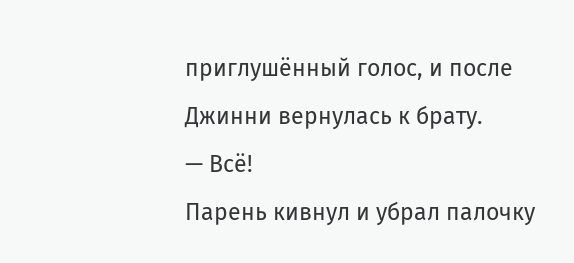приглушённый голос, и после Джинни вернулась к брату.
— Всё!
Парень кивнул и убрал палочку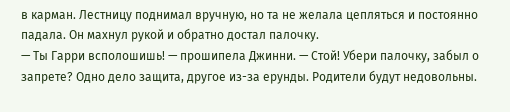в карман. Лестницу поднимал вручную, но та не желала цепляться и постоянно падала. Он махнул рукой и обратно достал палочку.
— Ты Гарри всполошишь! — прошипела Джинни. — Стой! Убери палочку, забыл о запрете? Одно дело защита, другое из-за ерунды. Родители будут недовольны.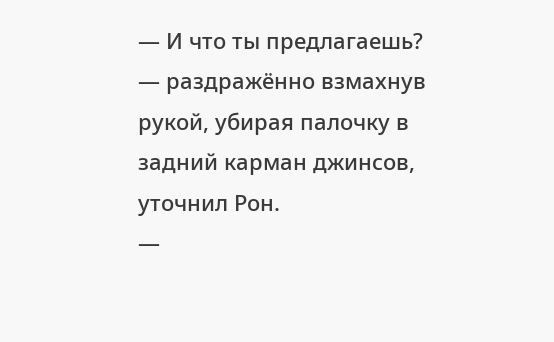— И что ты предлагаешь? — раздражённо взмахнув рукой, убирая палочку в задний карман джинсов, уточнил Рон.
—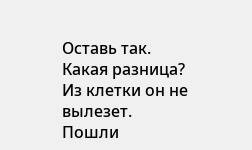Оставь так. Какая разница? Из клетки он не вылезет. Пошли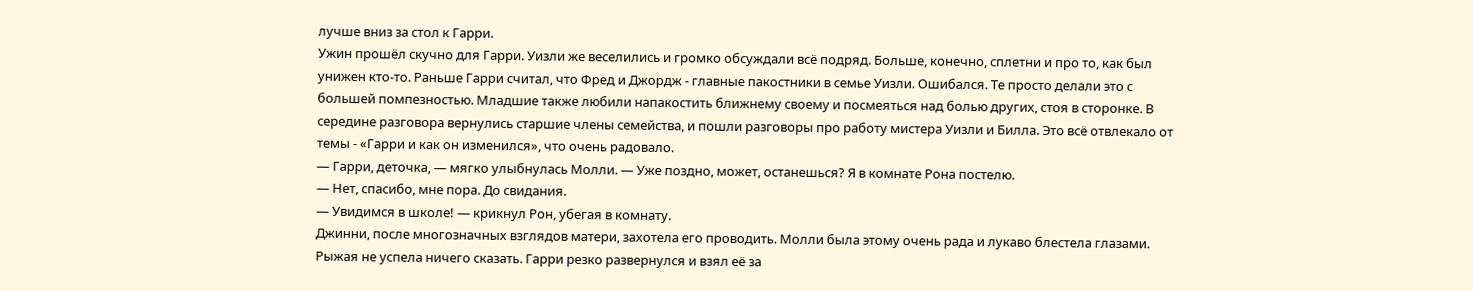лучше вниз за стол к Гарри.
Ужин прошёл скучно для Гарри. Уизли же веселились и громко обсуждали всё подряд. Больше, конечно, сплетни и про то, как был унижен кто-то. Раньше Гарри считал, что Фред и Джордж - главные пакостники в семье Уизли. Ошибался. Те просто делали это с большей помпезностью. Младшие также любили напакостить ближнему своему и посмеяться над болью других, стоя в сторонке. В середине разговора вернулись старшие члены семейства, и пошли разговоры про работу мистера Уизли и Билла. Это всё отвлекало от темы - «Гарри и как он изменился», что очень радовало.
— Гарри, деточка, — мягко улыбнулась Молли. — Уже поздно, может, останешься? Я в комнате Рона постелю.
— Нет, спасибо, мне пора. До свидания.
— Увидимся в школе! — крикнул Рон, убегая в комнату.
Джинни, после многозначных взглядов матери, захотела его проводить. Молли была этому очень рада и лукаво блестела глазами.
Рыжая не успела ничего сказать. Гарри резко развернулся и взял её за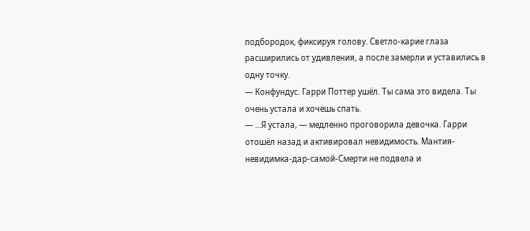подбородок, фиксируя голову. Светло-карие глаза расширились от удивления, а после замерли и уставились в одну точку.
— Конфундус. Гарри Поттер ушёл. Ты сама это видела. Ты очень устала и хочешь спать.
— ...Я устала, — медленно проговорила девочка. Гарри отошёл назад и активировал невидимость. Мантия-невидимка-дар-самой-Смерти не подвела и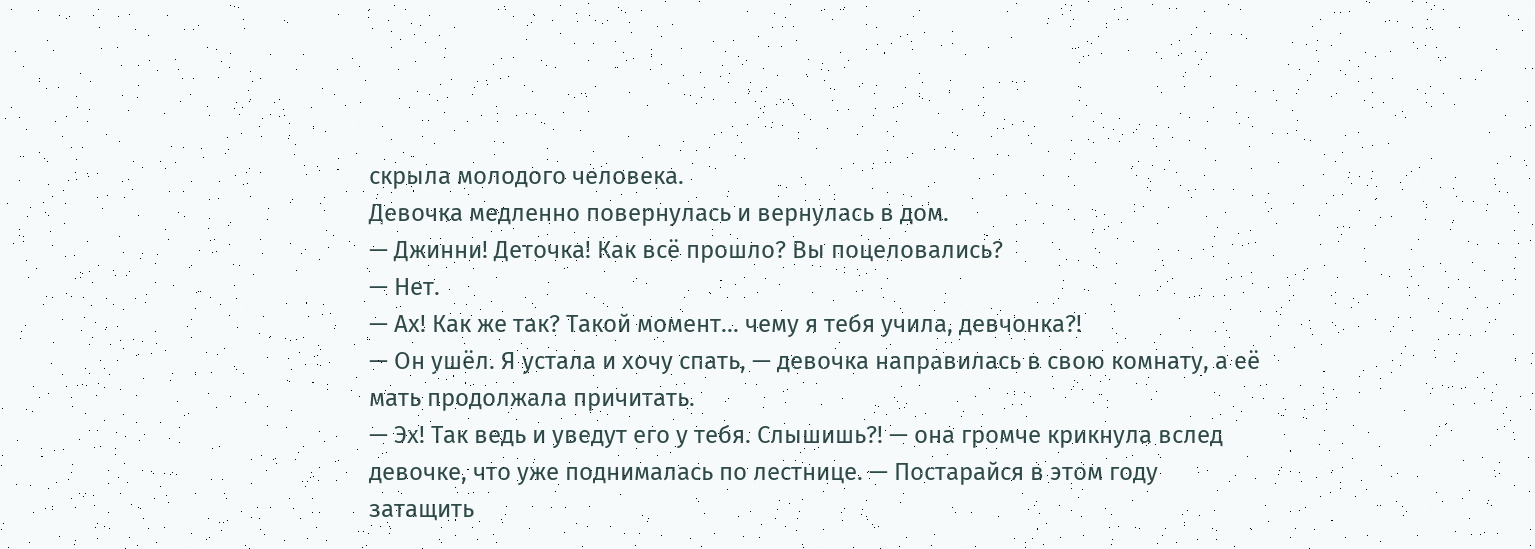скрыла молодого человека.
Девочка медленно повернулась и вернулась в дом.
— Джинни! Деточка! Как всё прошло? Вы поцеловались?
— Нет.
— Ах! Как же так? Такой момент... чему я тебя учила, девчонка?!
— Он ушёл. Я устала и хочу спать, — девочка направилась в свою комнату, а её мать продолжала причитать.
— Эх! Так ведь и уведут его у тебя. Слышишь?! — она громче крикнула вслед девочке, что уже поднималась по лестнице. — Постарайся в этом году затащить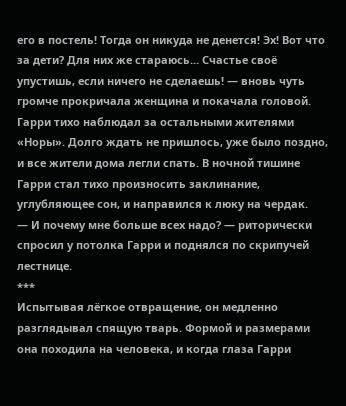его в постель! Тогда он никуда не денется! Эх! Вот что за дети? Для них же стараюсь... Счастье своё упустишь, если ничего не сделаешь! — вновь чуть громче прокричала женщина и покачала головой.
Гарри тихо наблюдал за остальными жителями «Норы». Долго ждать не пришлось, уже было поздно, и все жители дома легли спать. В ночной тишине Гарри стал тихо произносить заклинание, углубляющее сон, и направился к люку на чердак.
— И почему мне больше всех надо? — риторически спросил у потолка Гарри и поднялся по скрипучей лестнице.
***
Испытывая лёгкое отвращение, он медленно разглядывал спящую тварь. Формой и размерами она походила на человека, и когда глаза Гарри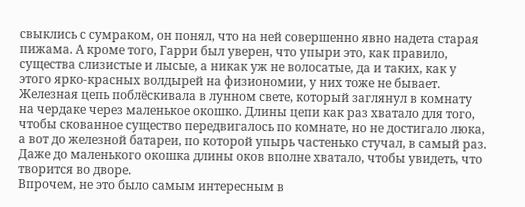свыклись с сумраком, он понял, что на ней совершенно явно надета старая пижама. А кроме того, Гарри был уверен, что упыри это, как правило, существа слизистые и лысые, а никак уж не волосатые, да и таких, как у этого ярко-красных волдырей на физиономии, у них тоже не бывает.
Железная цепь поблёскивала в лунном свете, который заглянул в комнату на чердаке через маленькое окошко. Длины цепи как раз хватало для того, чтобы скованное существо передвигалось по комнате, но не достигало люка, а вот до железной батареи, по которой упырь частенько стучал, в самый раз. Даже до маленького окошка длины оков вполне хватало, чтобы увидеть, что творится во дворе.
Впрочем, не это было самым интересным в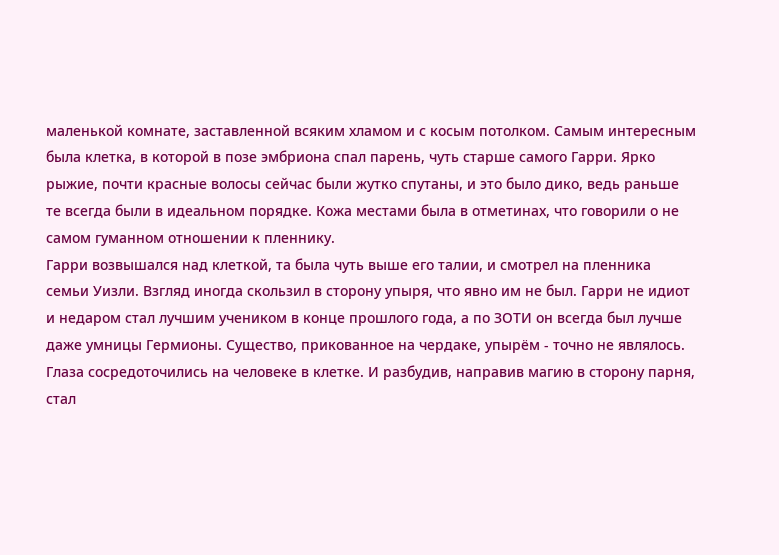маленькой комнате, заставленной всяким хламом и с косым потолком. Самым интересным была клетка, в которой в позе эмбриона спал парень, чуть старше самого Гарри. Ярко рыжие, почти красные волосы сейчас были жутко спутаны, и это было дико, ведь раньше те всегда были в идеальном порядке. Кожа местами была в отметинах, что говорили о не самом гуманном отношении к пленнику.
Гарри возвышался над клеткой, та была чуть выше его талии, и смотрел на пленника семьи Уизли. Взгляд иногда скользил в сторону упыря, что явно им не был. Гарри не идиот и недаром стал лучшим учеником в конце прошлого года, а по ЗОТИ он всегда был лучше даже умницы Гермионы. Существо, прикованное на чердаке, упырём - точно не являлось.
Глаза сосредоточились на человеке в клетке. И разбудив, направив магию в сторону парня, стал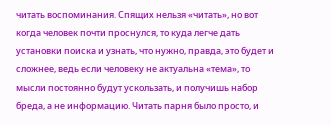читать воспоминания. Спящих нельзя «читать», но вот когда человек почти проснулся, то куда легче дать установки поиска и узнать, что нужно, правда, это будет и сложнее, ведь если человеку не актуальна «тема», то мысли постоянно будут ускользать, и получишь набор бреда, а не информацию. Читать парня было просто, и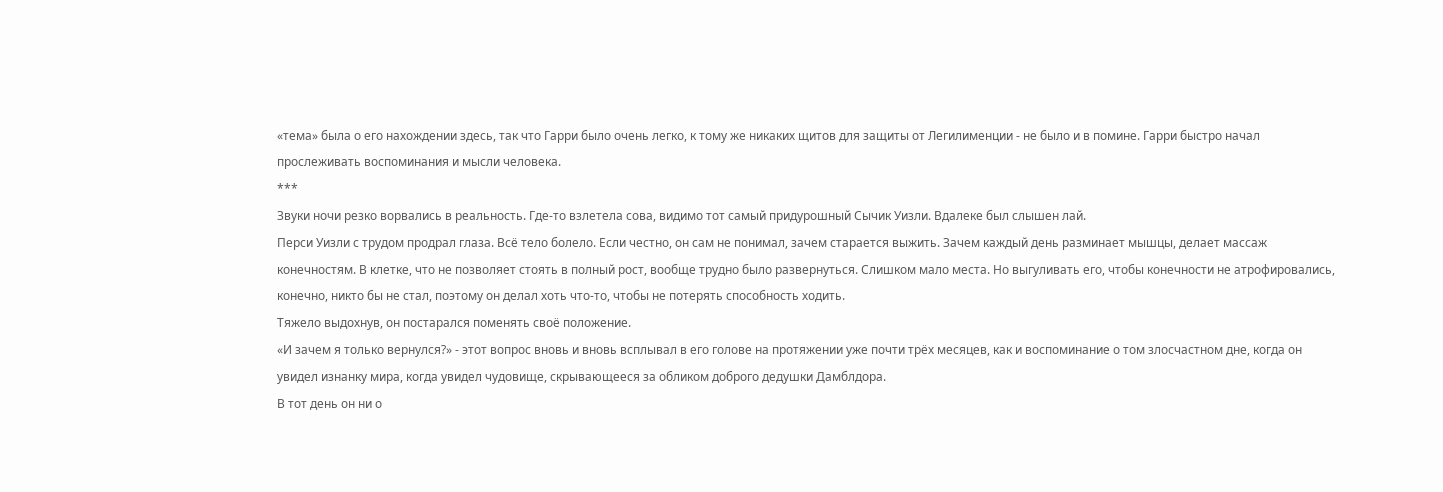«тема» была о его нахождении здесь, так что Гарри было очень легко, к тому же никаких щитов для защиты от Легилименции - не было и в помине. Гарри быстро начал прослеживать воспоминания и мысли человека.
***
Звуки ночи резко ворвались в реальность. Где-то взлетела сова, видимо тот самый придурошный Сычик Уизли. Вдалеке был слышен лай.
Перси Уизли с трудом продрал глаза. Всё тело болело. Если честно, он сам не понимал, зачем старается выжить. Зачем каждый день разминает мышцы, делает массаж конечностям. В клетке, что не позволяет стоять в полный рост, вообще трудно было развернуться. Слишком мало места. Но выгуливать его, чтобы конечности не атрофировались, конечно, никто бы не стал, поэтому он делал хоть что-то, чтобы не потерять способность ходить.
Тяжело выдохнув, он постарался поменять своё положение.
«И зачем я только вернулся?» - этот вопрос вновь и вновь всплывал в его голове на протяжении уже почти трёх месяцев, как и воспоминание о том злосчастном дне, когда он увидел изнанку мира, когда увидел чудовище, скрывающееся за обликом доброго дедушки Дамблдора.
В тот день он ни о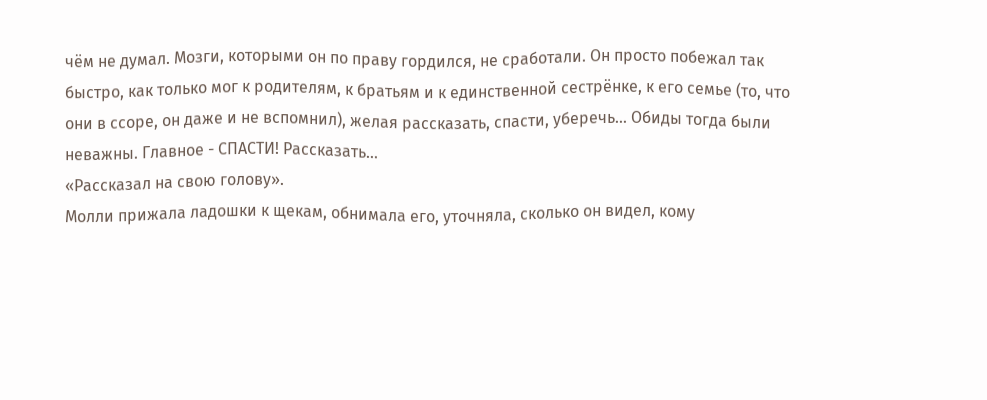чём не думал. Мозги, которыми он по праву гордился, не сработали. Он просто побежал так быстро, как только мог к родителям, к братьям и к единственной сестрёнке, к его семье (то, что они в ссоре, он даже и не вспомнил), желая рассказать, спасти, уберечь... Обиды тогда были неважны. Главное - СПАСТИ! Рассказать...
«Рассказал на свою голову».
Молли прижала ладошки к щекам, обнимала его, уточняла, сколько он видел, кому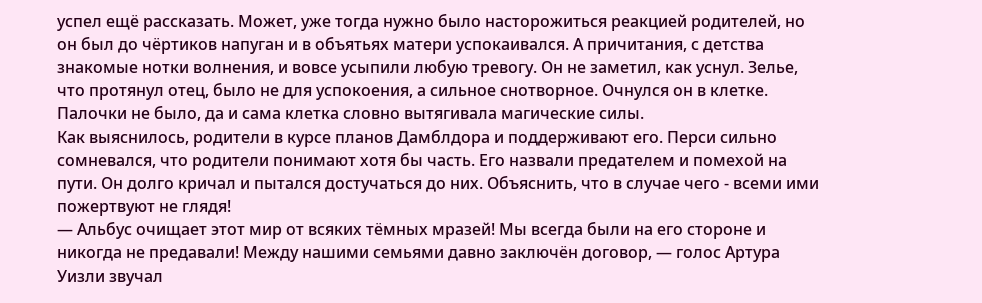успел ещё рассказать. Может, уже тогда нужно было насторожиться реакцией родителей, но он был до чёртиков напуган и в объятьях матери успокаивался. А причитания, с детства знакомые нотки волнения, и вовсе усыпили любую тревогу. Он не заметил, как уснул. Зелье, что протянул отец, было не для успокоения, а сильное снотворное. Очнулся он в клетке. Палочки не было, да и сама клетка словно вытягивала магические силы.
Как выяснилось, родители в курсе планов Дамблдора и поддерживают его. Перси сильно сомневался, что родители понимают хотя бы часть. Его назвали предателем и помехой на пути. Он долго кричал и пытался достучаться до них. Объяснить, что в случае чего - всеми ими пожертвуют не глядя!
— Альбус очищает этот мир от всяких тёмных мразей! Мы всегда были на его стороне и никогда не предавали! Между нашими семьями давно заключён договор, — голос Артура Уизли звучал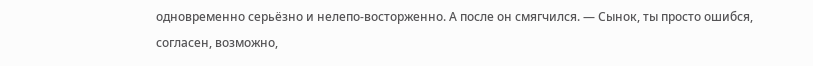одновременно серьёзно и нелепо-восторженно. А после он смягчился. — Сынок, ты просто ошибся, согласен, возможно,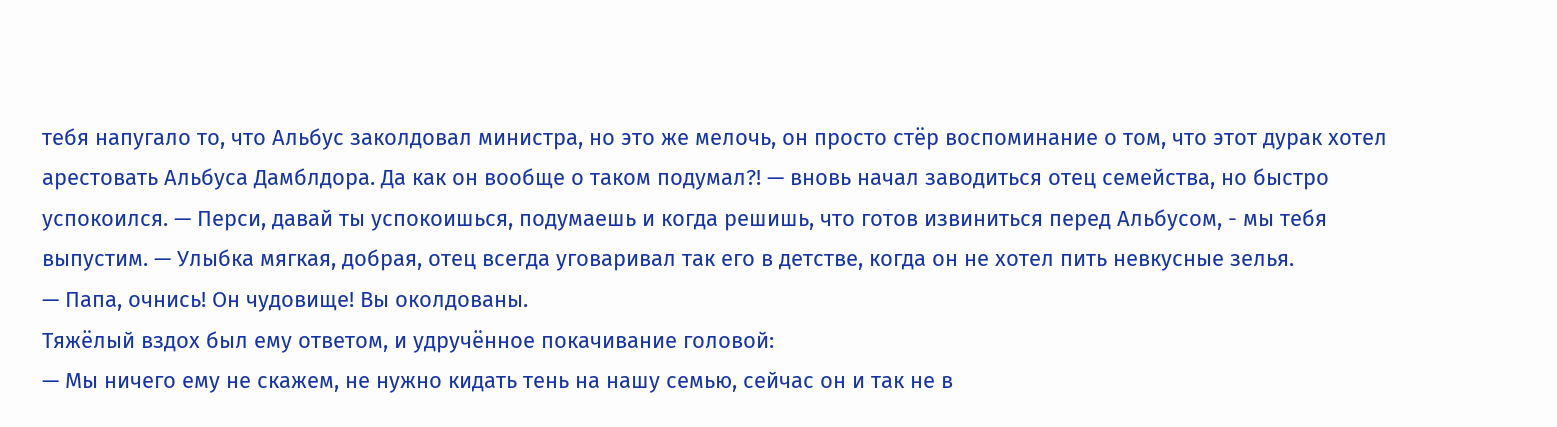тебя напугало то, что Альбус заколдовал министра, но это же мелочь, он просто стёр воспоминание о том, что этот дурак хотел арестовать Альбуса Дамблдора. Да как он вообще о таком подумал?! — вновь начал заводиться отец семейства, но быстро успокоился. — Перси, давай ты успокоишься, подумаешь и когда решишь, что готов извиниться перед Альбусом, - мы тебя выпустим. — Улыбка мягкая, добрая, отец всегда уговаривал так его в детстве, когда он не хотел пить невкусные зелья.
— Папа, очнись! Он чудовище! Вы околдованы.
Тяжёлый вздох был ему ответом, и удручённое покачивание головой:
— Мы ничего ему не скажем, не нужно кидать тень на нашу семью, сейчас он и так не в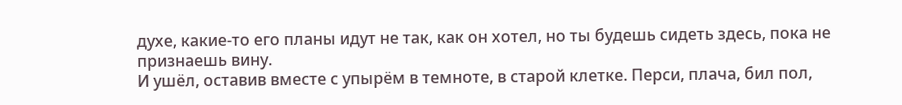духе, какие-то его планы идут не так, как он хотел, но ты будешь сидеть здесь, пока не признаешь вину.
И ушёл, оставив вместе с упырём в темноте, в старой клетке. Перси, плача, бил пол,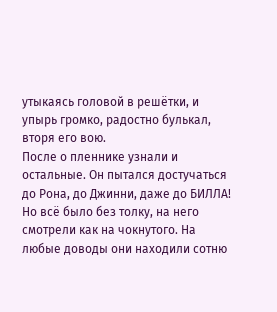утыкаясь головой в решётки, и упырь громко, радостно булькал, вторя его вою.
После о пленнике узнали и остальные. Он пытался достучаться до Рона, до Джинни, даже до БИЛЛА! Но всё было без толку, на него смотрели как на чокнутого. На любые доводы они находили сотню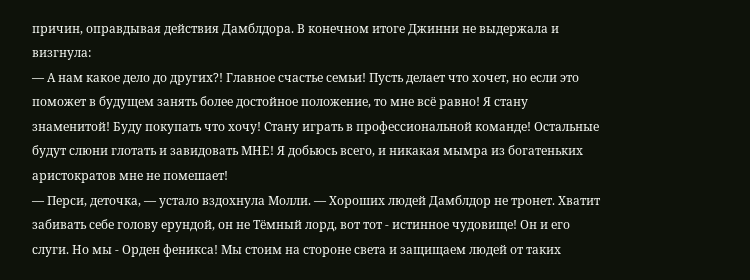причин, оправдывая действия Дамблдора. В конечном итоге Джинни не выдержала и визгнула:
— А нам какое дело до других?! Главное счастье семьи! Пусть делает что хочет, но если это поможет в будущем занять более достойное положение, то мне всё равно! Я стану знаменитой! Буду покупать что хочу! Стану играть в профессиональной команде! Остальные будут слюни глотать и завидовать МНЕ! Я добьюсь всего, и никакая мымра из богатеньких аристократов мне не помешает!
— Перси, деточка, — устало вздохнула Молли. — Хороших людей Дамблдор не тронет. Хватит забивать себе голову ерундой, он не Тёмный лорд, вот тот - истинное чудовище! Он и его слуги. Но мы - Орден феникса! Мы стоим на стороне света и защищаем людей от таких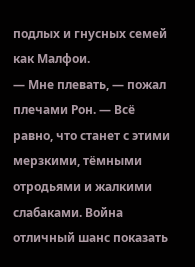подлых и гнусных семей как Малфои.
— Мне плевать, — пожал плечами Рон. — Всё равно, что станет с этими мерзкими, тёмными отродьями и жалкими слабаками. Война отличный шанс показать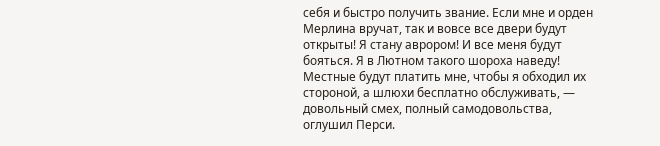себя и быстро получить звание. Если мне и орден Мерлина вручат, так и вовсе все двери будут открыты! Я стану аврором! И все меня будут бояться. Я в Лютном такого шороха наведу! Местные будут платить мне, чтобы я обходил их стороной, а шлюхи бесплатно обслуживать, — довольный смех, полный самодовольства, оглушил Перси.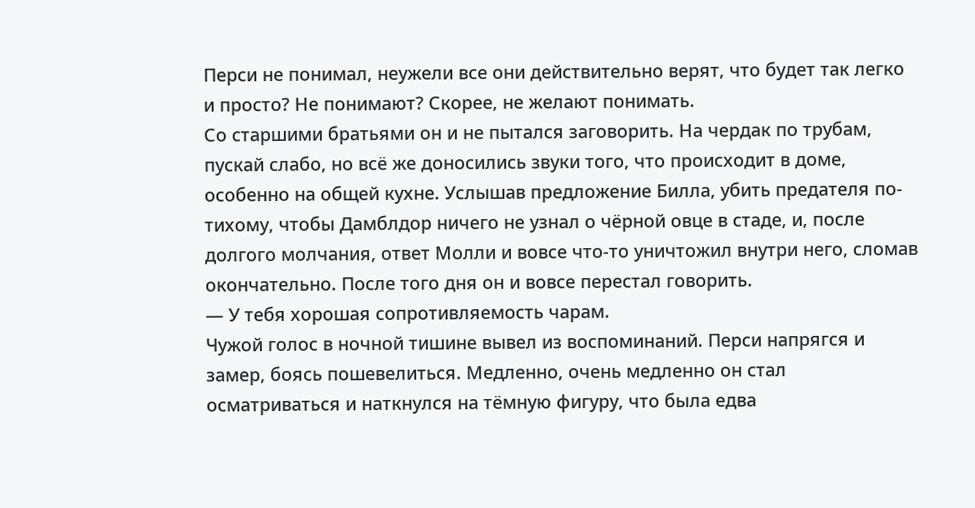Перси не понимал, неужели все они действительно верят, что будет так легко и просто? Не понимают? Скорее, не желают понимать.
Со старшими братьями он и не пытался заговорить. На чердак по трубам, пускай слабо, но всё же доносились звуки того, что происходит в доме, особенно на общей кухне. Услышав предложение Билла, убить предателя по-тихому, чтобы Дамблдор ничего не узнал о чёрной овце в стаде, и, после долгого молчания, ответ Молли и вовсе что-то уничтожил внутри него, сломав окончательно. После того дня он и вовсе перестал говорить.
— У тебя хорошая сопротивляемость чарам.
Чужой голос в ночной тишине вывел из воспоминаний. Перси напрягся и замер, боясь пошевелиться. Медленно, очень медленно он стал осматриваться и наткнулся на тёмную фигуру, что была едва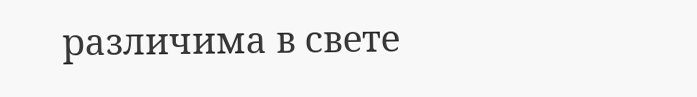различима в свете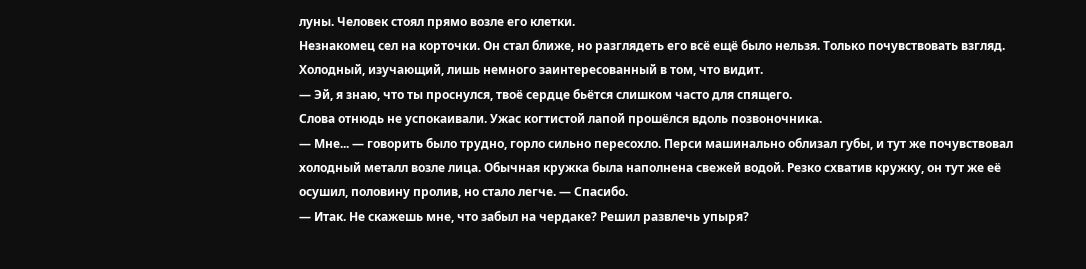луны. Человек стоял прямо возле его клетки.
Незнакомец сел на корточки. Он стал ближе, но разглядеть его всё ещё было нельзя. Только почувствовать взгляд. Холодный, изучающий, лишь немного заинтересованный в том, что видит.
— Эй, я знаю, что ты проснулся, твоё сердце бьётся слишком часто для спящего.
Слова отнюдь не успокаивали. Ужас когтистой лапой прошёлся вдоль позвоночника.
— Мне... — говорить было трудно, горло сильно пересохло. Перси машинально облизал губы, и тут же почувствовал холодный металл возле лица. Обычная кружка была наполнена свежей водой. Резко схватив кружку, он тут же её осушил, половину пролив, но стало легче. — Спасибо.
— Итак. Не скажешь мне, что забыл на чердаке? Решил развлечь упыря?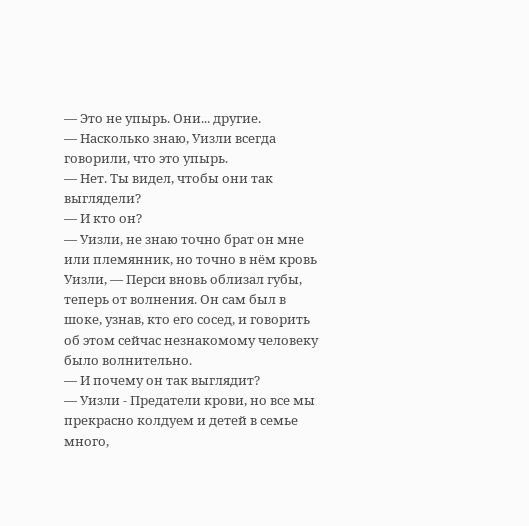— Это не упырь. Они... другие.
— Насколько знаю, Уизли всегда говорили, что это упырь.
— Нет. Ты видел, чтобы они так выглядели?
— И кто он?
— Уизли, не знаю точно брат он мне или племянник, но точно в нём кровь Уизли, — Перси вновь облизал губы, теперь от волнения. Он сам был в шоке, узнав, кто его сосед, и говорить об этом сейчас незнакомому человеку было волнительно.
— И почему он так выглядит?
— Уизли - Предатели крови, но все мы прекрасно колдуем и детей в семье много,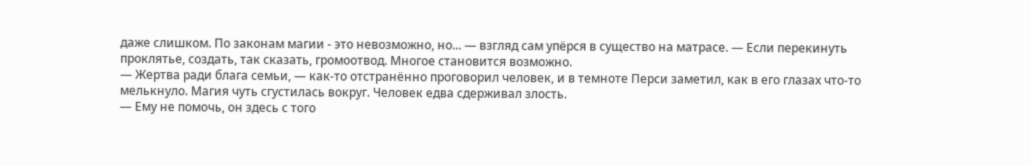даже слишком. По законам магии - это невозможно, но... — взгляд сам упёрся в существо на матрасе. — Если перекинуть проклятье, создать, так сказать, громоотвод. Многое становится возможно.
— Жертва ради блага семьи, — как-то отстранённо проговорил человек, и в темноте Перси заметил, как в его глазах что-то мелькнуло. Магия чуть сгустилась вокруг. Человек едва сдерживал злость.
— Ему не помочь, он здесь с того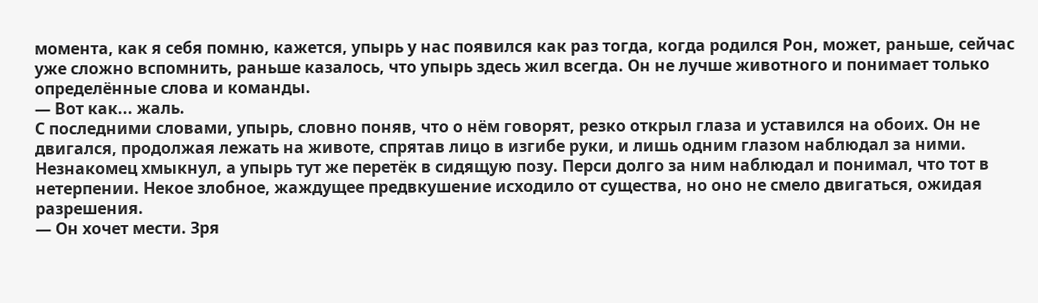момента, как я себя помню, кажется, упырь у нас появился как раз тогда, когда родился Рон, может, раньше, сейчас уже сложно вспомнить, раньше казалось, что упырь здесь жил всегда. Он не лучше животного и понимает только определённые слова и команды.
— Вот как... жаль.
С последними словами, упырь, словно поняв, что о нём говорят, резко открыл глаза и уставился на обоих. Он не двигался, продолжая лежать на животе, спрятав лицо в изгибе руки, и лишь одним глазом наблюдал за ними.
Незнакомец хмыкнул, а упырь тут же перетёк в сидящую позу. Перси долго за ним наблюдал и понимал, что тот в нетерпении. Некое злобное, жаждущее предвкушение исходило от существа, но оно не смело двигаться, ожидая разрешения.
— Он хочет мести. Зря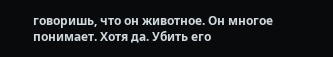говоришь, что он животное. Он многое понимает. Хотя да. Убить его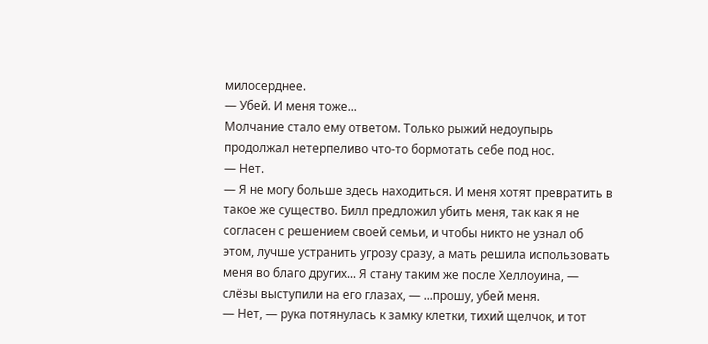милосерднее.
— Убей. И меня тоже...
Молчание стало ему ответом. Только рыжий недоупырь продолжал нетерпеливо что-то бормотать себе под нос.
— Нет.
— Я не могу больше здесь находиться. И меня хотят превратить в такое же существо. Билл предложил убить меня, так как я не согласен с решением своей семьи, и чтобы никто не узнал об этом, лучше устранить угрозу сразу, а мать решила использовать меня во благо других... Я стану таким же после Хеллоуина, — слёзы выступили на его глазах, — ...прошу, убей меня.
— Нет, — рука потянулась к замку клетки, тихий щелчок, и тот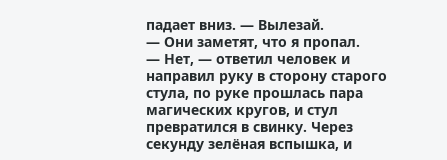падает вниз. — Вылезай.
— Они заметят, что я пропал.
— Нет, — ответил человек и направил руку в сторону старого стула, по руке прошлась пара магических кругов, и стул превратился в свинку. Через секунду зелёная вспышка, и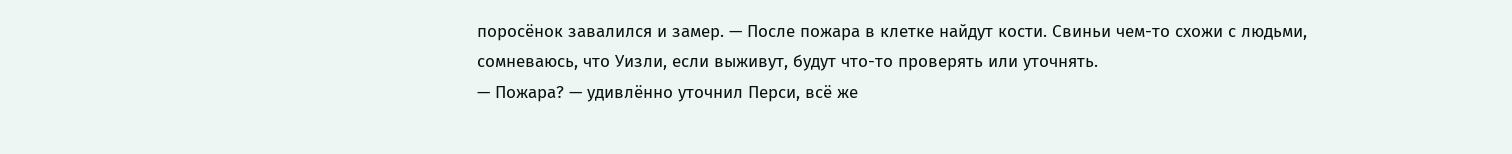поросёнок завалился и замер. — После пожара в клетке найдут кости. Свиньи чем-то схожи с людьми, сомневаюсь, что Уизли, если выживут, будут что-то проверять или уточнять.
— Пожара? — удивлённо уточнил Перси, всё же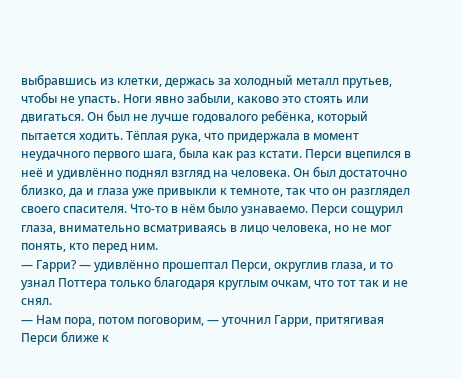выбравшись из клетки, держась за холодный металл прутьев, чтобы не упасть. Ноги явно забыли, каково это стоять или двигаться. Он был не лучше годовалого ребёнка, который пытается ходить. Тёплая рука, что придержала в момент неудачного первого шага, была как раз кстати. Перси вцепился в неё и удивлённо поднял взгляд на человека. Он был достаточно близко, да и глаза уже привыкли к темноте, так что он разглядел своего спасителя. Что-то в нём было узнаваемо. Перси сощурил глаза, внимательно всматриваясь в лицо человека, но не мог понять, кто перед ним.
— Гарри? — удивлённо прошептал Перси, округлив глаза, и то узнал Поттера только благодаря круглым очкам, что тот так и не снял.
— Нам пора, потом поговорим, — уточнил Гарри, притягивая Перси ближе к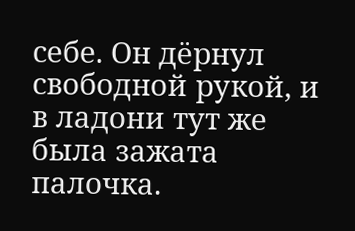себе. Он дёрнул свободной рукой, и в ладони тут же была зажата палочка.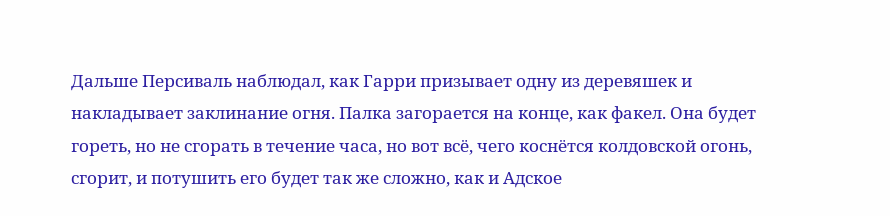Дальше Персиваль наблюдал, как Гарри призывает одну из деревяшек и накладывает заклинание огня. Палка загорается на конце, как факел. Она будет гореть, но не сгорать в течение часа, но вот всё, чего коснётся колдовской огонь, сгорит, и потушить его будет так же сложно, как и Адское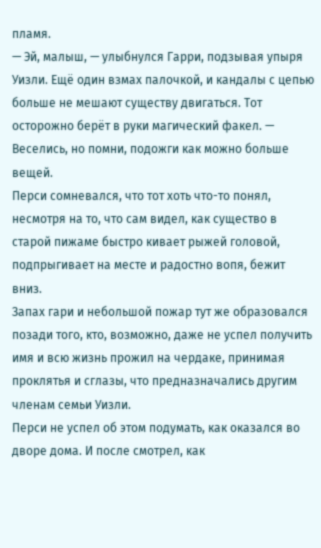пламя.
— Эй, малыш, — улыбнулся Гарри, подзывая упыря Уизли. Ещё один взмах палочкой, и кандалы с цепью больше не мешают существу двигаться. Тот осторожно берёт в руки магический факел. — Веселись, но помни, подожги как можно больше вещей.
Перси сомневался, что тот хоть что-то понял, несмотря на то, что сам видел, как существо в старой пижаме быстро кивает рыжей головой, подпрыгивает на месте и радостно вопя, бежит вниз.
Запах гари и небольшой пожар тут же образовался позади того, кто, возможно, даже не успел получить имя и всю жизнь прожил на чердаке, принимая проклятья и сглазы, что предназначались другим членам семьи Уизли.
Перси не успел об этом подумать, как оказался во дворе дома. И после смотрел, как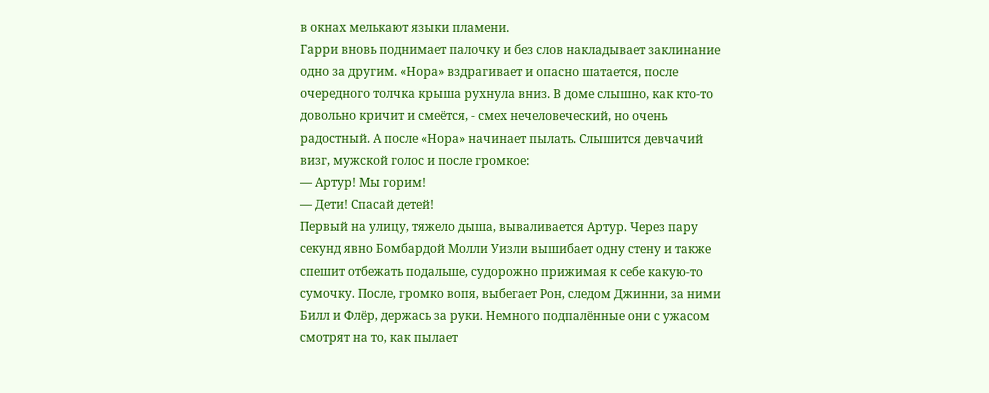в окнах мелькают языки пламени.
Гарри вновь поднимает палочку и без слов накладывает заклинание одно за другим. «Нора» вздрагивает и опасно шатается, после очередного толчка крыша рухнула вниз. В доме слышно, как кто-то довольно кричит и смеётся, - смех нечеловеческий, но очень радостный. А после «Нора» начинает пылать. Слышится девчачий визг, мужской голос и после громкое:
— Артур! Мы горим!
— Дети! Спасай детей!
Первый на улицу, тяжело дыша, вываливается Артур. Через пару секунд явно Бомбардой Молли Уизли вышибает одну стену и также спешит отбежать подальше, судорожно прижимая к себе какую-то сумочку. После, громко вопя, выбегает Рон, следом Джинни, за ними Билл и Флёр, держась за руки. Немного подпалённые они с ужасом смотрят на то, как пылает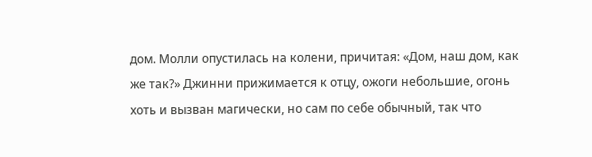дом. Молли опустилась на колени, причитая: «Дом, наш дом, как же так?» Джинни прижимается к отцу, ожоги небольшие, огонь хоть и вызван магически, но сам по себе обычный, так что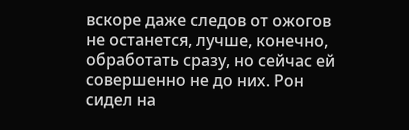вскоре даже следов от ожогов не останется, лучше, конечно, обработать сразу, но сейчас ей совершенно не до них. Рон сидел на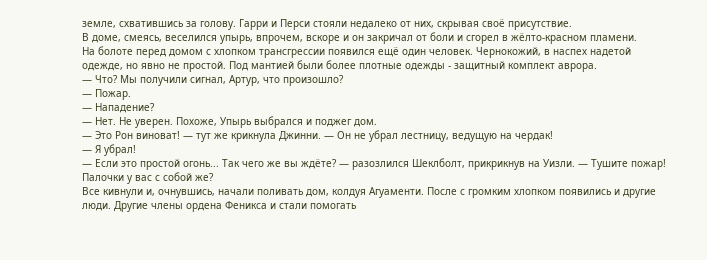земле, схватившись за голову. Гарри и Перси стояли недалеко от них, скрывая своё присутствие.
В доме, смеясь, веселился упырь, впрочем, вскоре и он закричал от боли и сгорел в жёлто-красном пламени.
На болоте перед домом с хлопком трансгрессии появился ещё один человек. Чернокожий, в наспех надетой одежде, но явно не простой. Под мантией были более плотные одежды - защитный комплект аврора.
— Что? Мы получили сигнал, Артур, что произошло?
— Пожар.
— Нападение?
— Нет. Не уверен. Похоже, Упырь выбрался и поджег дом.
— Это Рон виноват! — тут же крикнула Джинни. — Он не убрал лестницу, ведущую на чердак!
— Я убрал!
— Если это простой огонь... Так чего же вы ждёте? — разозлился Шеклболт, прикрикнув на Уизли. — Тушите пожар! Палочки у вас с собой же?
Все кивнули и, очнувшись, начали поливать дом, колдуя Агуаменти. После с громким хлопком появились и другие люди. Другие члены ордена Феникса и стали помогать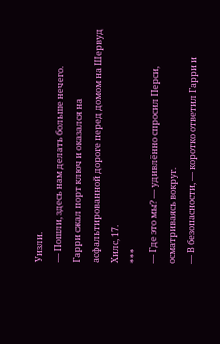Уизли.
— Пошли, здесь нам делать больше нечего.
Гарри сжал порт ключ и оказался на асфальтированной дороге перед домом на Шервуд Хилс, 17.
***
— Где это мы? — удивлённо спросил Перси, осматриваясь вокруг.
— В безопасности, — коротко ответил Гарри и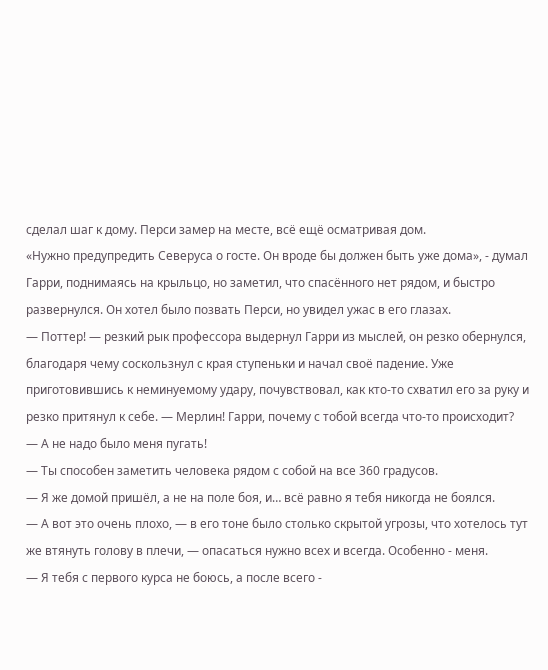сделал шаг к дому. Перси замер на месте, всё ещё осматривая дом.
«Нужно предупредить Северуса о госте. Он вроде бы должен быть уже дома», - думал Гарри, поднимаясь на крыльцо, но заметил, что спасённого нет рядом, и быстро развернулся. Он хотел было позвать Перси, но увидел ужас в его глазах.
— Поттер! — резкий рык профессора выдернул Гарри из мыслей, он резко обернулся, благодаря чему соскользнул с края ступеньки и начал своё падение. Уже приготовившись к неминуемому удару, почувствовал, как кто-то схватил его за руку и резко притянул к себе. — Мерлин! Гарри, почему с тобой всегда что-то происходит?
— А не надо было меня пугать!
— Ты способен заметить человека рядом с собой на все 360 градусов.
— Я же домой пришёл, а не на поле боя, и… всё равно я тебя никогда не боялся.
— А вот это очень плохо, — в его тоне было столько скрытой угрозы, что хотелось тут же втянуть голову в плечи, — опасаться нужно всех и всегда. Особенно - меня.
— Я тебя с первого курса не боюсь, а после всего -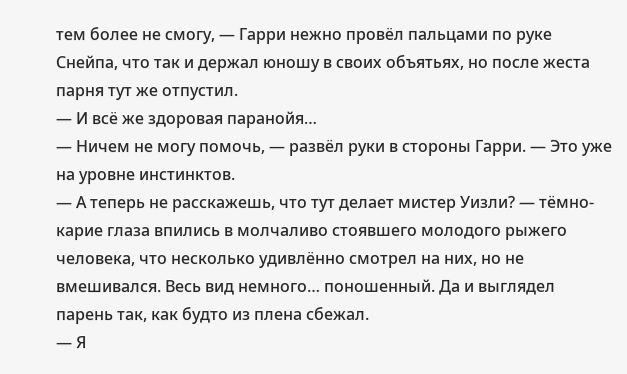тем более не смогу, — Гарри нежно провёл пальцами по руке Снейпа, что так и держал юношу в своих объятьях, но после жеста парня тут же отпустил.
— И всё же здоровая паранойя…
— Ничем не могу помочь, — развёл руки в стороны Гарри. — Это уже на уровне инстинктов.
— А теперь не расскажешь, что тут делает мистер Уизли? — тёмно-карие глаза впились в молчаливо стоявшего молодого рыжего человека, что несколько удивлённо смотрел на них, но не вмешивался. Весь вид немного… поношенный. Да и выглядел парень так, как будто из плена сбежал.
— Я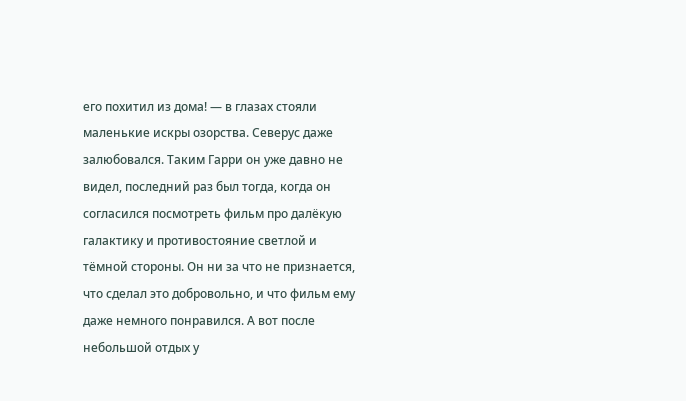его похитил из дома! — в глазах стояли маленькие искры озорства. Северус даже залюбовался. Таким Гарри он уже давно не видел, последний раз был тогда, когда он согласился посмотреть фильм про далёкую галактику и противостояние светлой и тёмной стороны. Он ни за что не признается, что сделал это добровольно, и что фильм ему даже немного понравился. А вот после небольшой отдых у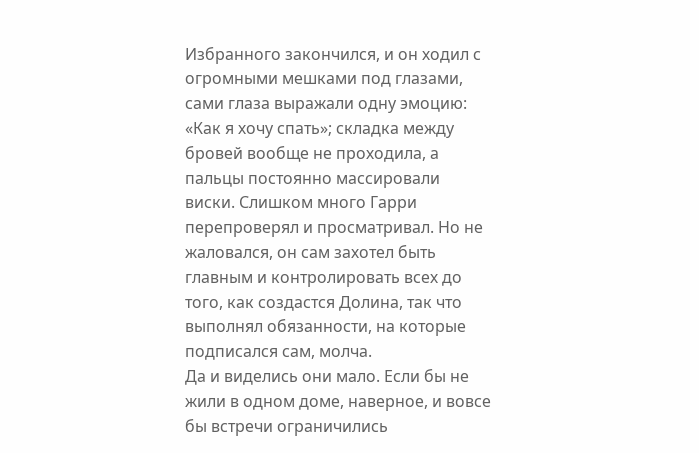Избранного закончился, и он ходил с огромными мешками под глазами, сами глаза выражали одну эмоцию: «Как я хочу спать»; складка между бровей вообще не проходила, а пальцы постоянно массировали виски. Слишком много Гарри перепроверял и просматривал. Но не жаловался, он сам захотел быть главным и контролировать всех до того, как создастся Долина, так что выполнял обязанности, на которые подписался сам, молча.
Да и виделись они мало. Если бы не жили в одном доме, наверное, и вовсе бы встречи ограничились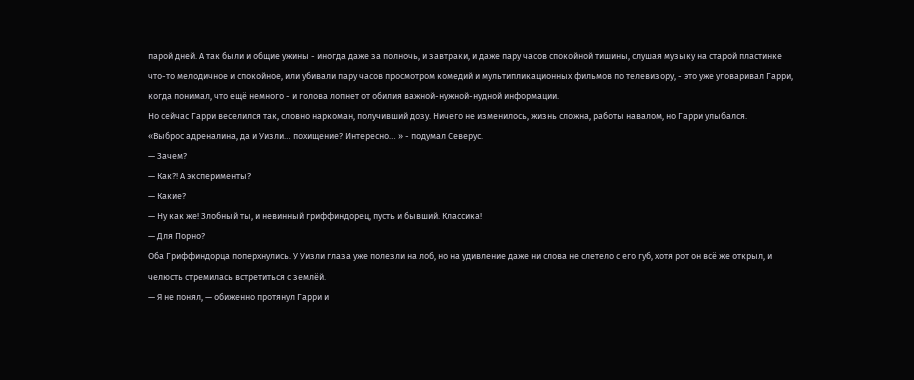парой дней. А так были и общие ужины - иногда даже за полночь, и завтраки, и даже пару часов спокойной тишины, слушая музыку на старой пластинке что-то мелодичное и спокойное, или убивали пару часов просмотром комедий и мультипликационных фильмов по телевизору, - это уже уговаривал Гарри, когда понимал, что ещё немного - и голова лопнет от обилия важной-нужной-нудной информации.
Но сейчас Гарри веселился так, словно наркоман, получивший дозу. Ничего не изменилось, жизнь сложна, работы навалом, но Гарри улыбался.
«Выброс адреналина, да и Уизли… похищение? Интересно… » - подумал Северус.
— Зачем?
— Как?! А эксперименты?
— Какие?
— Ну как же! Злобный ты, и невинный гриффиндорец, пусть и бывший. Классика!
— Для Порно?
Оба Гриффиндорца поперхнулись. У Уизли глаза уже полезли на лоб, но на удивление даже ни слова не слетело с его губ, хотя рот он всё же открыл, и челюсть стремилась встретиться с землёй.
— Я не понял, — обиженно протянул Гарри и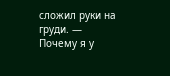сложил руки на груди. — Почему я у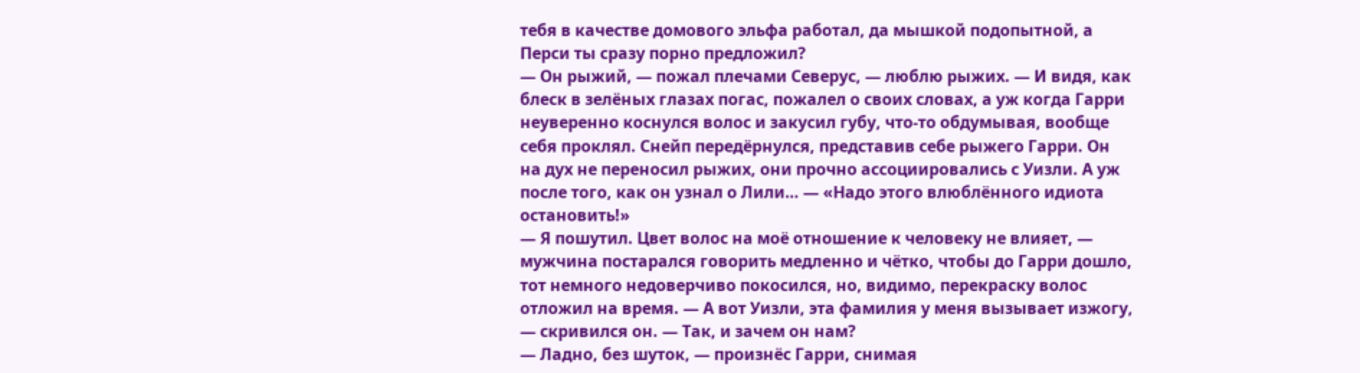тебя в качестве домового эльфа работал, да мышкой подопытной, а Перси ты сразу порно предложил?
— Он рыжий, — пожал плечами Северус, — люблю рыжих. — И видя, как блеск в зелёных глазах погас, пожалел о своих словах, а уж когда Гарри неуверенно коснулся волос и закусил губу, что-то обдумывая, вообще себя проклял. Снейп передёрнулся, представив себе рыжего Гарри. Он на дух не переносил рыжих, они прочно ассоциировались с Уизли. А уж после того, как он узнал о Лили… — «Надо этого влюблённого идиота остановить!»
— Я пошутил. Цвет волос на моё отношение к человеку не влияет, — мужчина постарался говорить медленно и чётко, чтобы до Гарри дошло, тот немного недоверчиво покосился, но, видимо, перекраску волос отложил на время. — А вот Уизли, эта фамилия у меня вызывает изжогу, — скривился он. — Так, и зачем он нам?
— Ладно, без шуток, — произнёс Гарри, снимая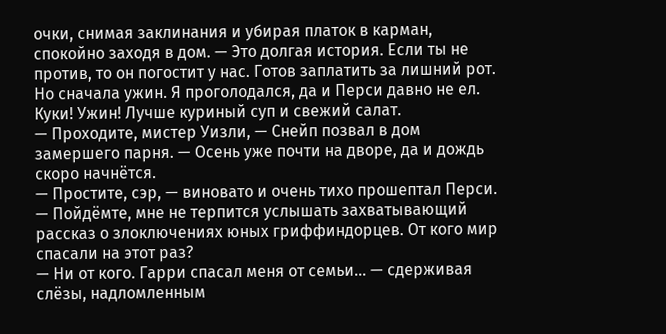очки, снимая заклинания и убирая платок в карман, спокойно заходя в дом. — Это долгая история. Если ты не против, то он погостит у нас. Готов заплатить за лишний рот. Но сначала ужин. Я проголодался, да и Перси давно не ел. Куки! Ужин! Лучше куриный суп и свежий салат.
— Проходите, мистер Уизли, — Снейп позвал в дом замершего парня. — Осень уже почти на дворе, да и дождь скоро начнётся.
— Простите, сэр, — виновато и очень тихо прошептал Перси.
— Пойдёмте, мне не терпится услышать захватывающий рассказ о злоключениях юных гриффиндорцев. От кого мир спасали на этот раз?
— Ни от кого. Гарри спасал меня от семьи… — сдерживая слёзы, надломленным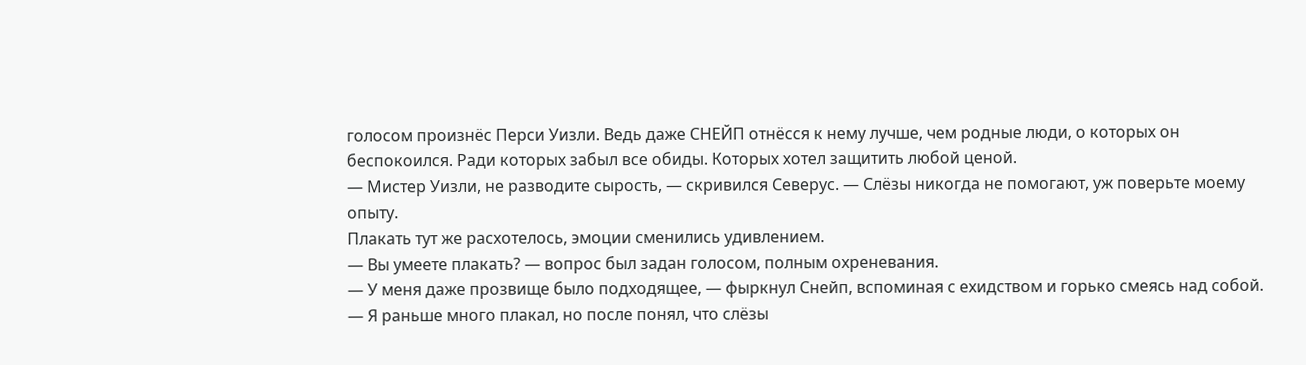голосом произнёс Перси Уизли. Ведь даже СНЕЙП отнёсся к нему лучше, чем родные люди, о которых он беспокоился. Ради которых забыл все обиды. Которых хотел защитить любой ценой.
— Мистер Уизли, не разводите сырость, — скривился Северус. — Слёзы никогда не помогают, уж поверьте моему опыту.
Плакать тут же расхотелось, эмоции сменились удивлением.
— Вы умеете плакать? — вопрос был задан голосом, полным охреневания.
— У меня даже прозвище было подходящее, — фыркнул Снейп, вспоминая с ехидством и горько смеясь над собой. — Я раньше много плакал, но после понял, что слёзы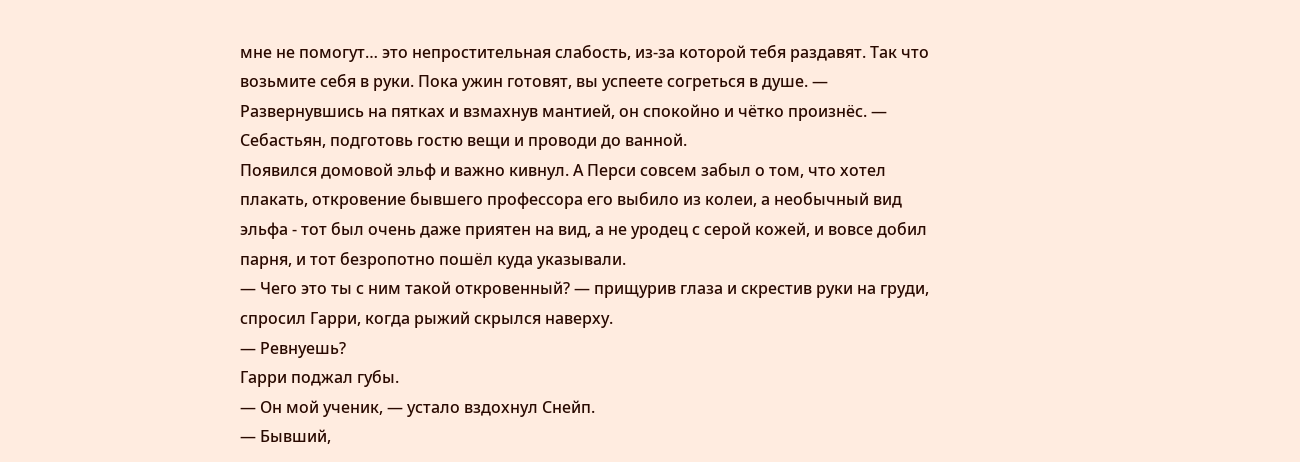мне не помогут… это непростительная слабость, из-за которой тебя раздавят. Так что возьмите себя в руки. Пока ужин готовят, вы успеете согреться в душе. — Развернувшись на пятках и взмахнув мантией, он спокойно и чётко произнёс. — Себастьян, подготовь гостю вещи и проводи до ванной.
Появился домовой эльф и важно кивнул. А Перси совсем забыл о том, что хотел плакать, откровение бывшего профессора его выбило из колеи, а необычный вид эльфа - тот был очень даже приятен на вид, а не уродец с серой кожей, и вовсе добил парня, и тот безропотно пошёл куда указывали.
— Чего это ты с ним такой откровенный? — прищурив глаза и скрестив руки на груди, спросил Гарри, когда рыжий скрылся наверху.
— Ревнуешь?
Гарри поджал губы.
— Он мой ученик, — устало вздохнул Снейп.
— Бывший,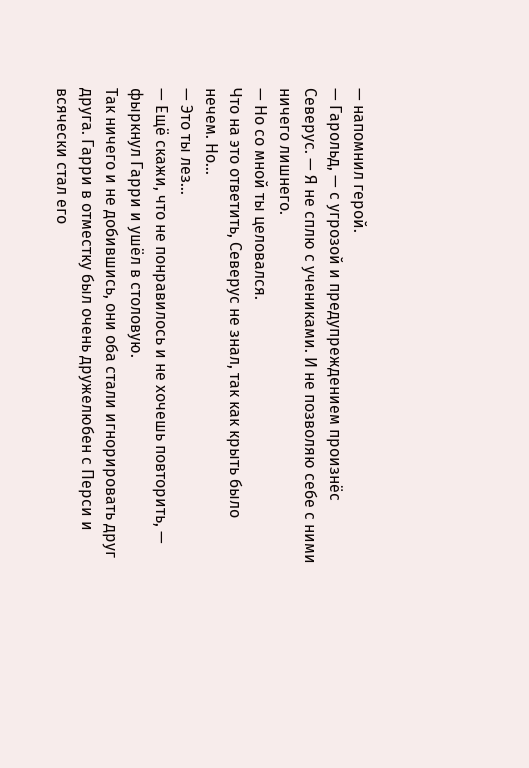— напомнил герой.
— Гарольд, — с угрозой и предупреждением произнёс Северус. — Я не сплю с учениками. И не позволяю себе с ними ничего лишнего.
— Но со мной ты целовался.
Что на это ответить, Северус не знал, так как крыть было нечем. Но…
— Это ты лез…
— Ещё скажи, что не понравилось и не хочешь повторить, — фыркнул Гарри и ушёл в столовую.
Так ничего и не добившись, они оба стали игнорировать друг друга. Гарри в отместку был очень дружелюбен с Перси и всячески стал его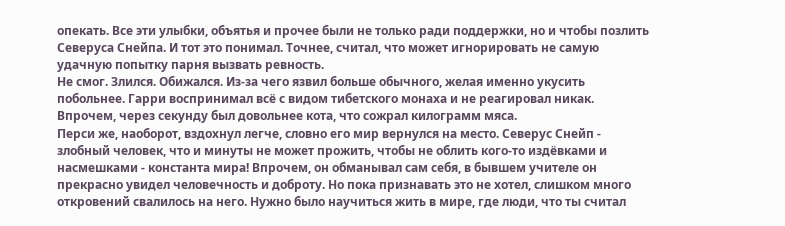опекать. Все эти улыбки, объятья и прочее были не только ради поддержки, но и чтобы позлить Северуса Снейпа. И тот это понимал. Точнее, считал, что может игнорировать не самую удачную попытку парня вызвать ревность.
Не смог. Злился. Обижался. Из-за чего язвил больше обычного, желая именно укусить побольнее. Гарри воспринимал всё с видом тибетского монаха и не реагировал никак. Впрочем, через секунду был довольнее кота, что сожрал килограмм мяса.
Перси же, наоборот, вздохнул легче, словно его мир вернулся на место. Северус Снейп - злобный человек, что и минуты не может прожить, чтобы не облить кого-то издёвками и насмешками - константа мира! Впрочем, он обманывал сам себя, в бывшем учителе он прекрасно увидел человечность и доброту. Но пока признавать это не хотел, слишком много откровений свалилось на него. Нужно было научиться жить в мире, где люди, что ты считал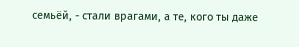семьёй, - стали врагами, а те, кого ты даже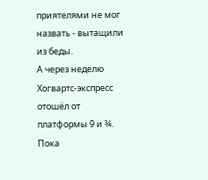приятелями не мог назвать - вытащили из беды.
А через неделю Хогвартс-экспресс отошёл от платформы 9 и ¾.
Пока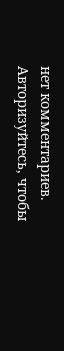нет комментариев. Авторизуйтесь, чтобы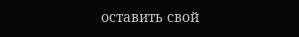оставить свой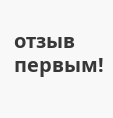отзыв первым!